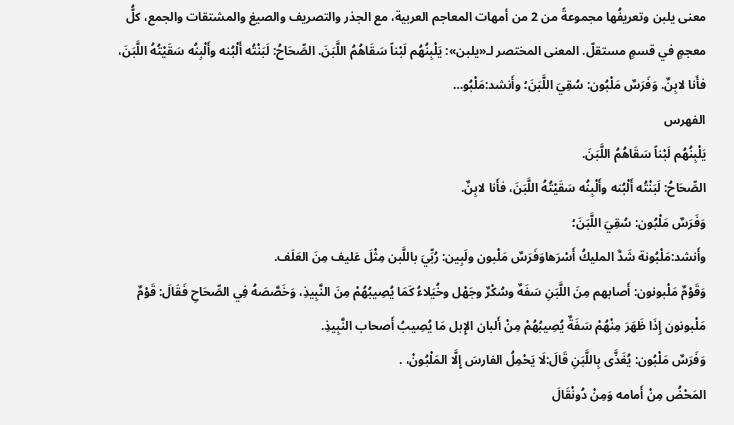معنى يلبن وتعريفُها مجموعةً من 2 من أمهات المعاجم العربية، مع الجذر والتصريف والصيغ والمشتقات والجمع، كلُّ معجمٍ في قسمٍ مستقلّ. المعنى المختصر لـ«يلبن»: يَلْبِنُهُم لَبْناً سَقَاهُمُ اللَّبَنَ. الصِّحَاحُ: لَبَنْتُه أَلْبُنه وأَلْبِنُه سَقَيْتُهُ اللَّبَنَ، فأَنا لابِنٌ. وَفَرَسٌ مَلْبُون: سُقِيَ اللَّبَنَ؛ وأَنشد:مَلْبُو…
الفهرس
يَلْبِنُهُم لَبْناً سَقَاهُمُ اللَّبَنَ.
الصِّحَاحُ: لَبَنْتُه أَلْبُنه وأَلْبِنُه سَقَيْتُهُ اللَّبَنَ، فأَنا لابِنٌ.
وَفَرَسٌ مَلْبُون: سُقِيَ اللَّبَنَ؛
وأَنشد:مَلْبُونة شَدَّ المليكُ أَسْرَهاوَفَرَسٌ مَلْبون ولَبِين: رُبِّيَ باللَّبن مِثْلَ عَليف مِنَ العَلَف.
وَقَوْمٌ مَلْبونون: أَصابهم مِنَ اللَّبَنِ سَفَهٌ وسُكْرٌ وجَهْل وخُيَلاءُ كَمَا يُصِيبُهُمْ مِنَ النَّبِيذِ، وَخَصَّصَهُ فِي الصِّحَاحِ فَقَالَ: قَوْمٌ مَلْبونون إِذَا ظَهَرَ مِنْهُمْ سَفَةٌ يُصِيبُهُمْ مِنْ أَلبان الإِبل مَا يُصِيبُ أَصحاب النَّبِيذِ.
وَفَرَسٌ مَلْبُون: يُغَذَّى بِاللَّبَنِ قَالَ:لَا يَحْمِلُ الفارسَ إِلَّا المَلْبُونْ، .
المَحْضُ مِنْ أَمامه وَمِنْ دُونْقَالَ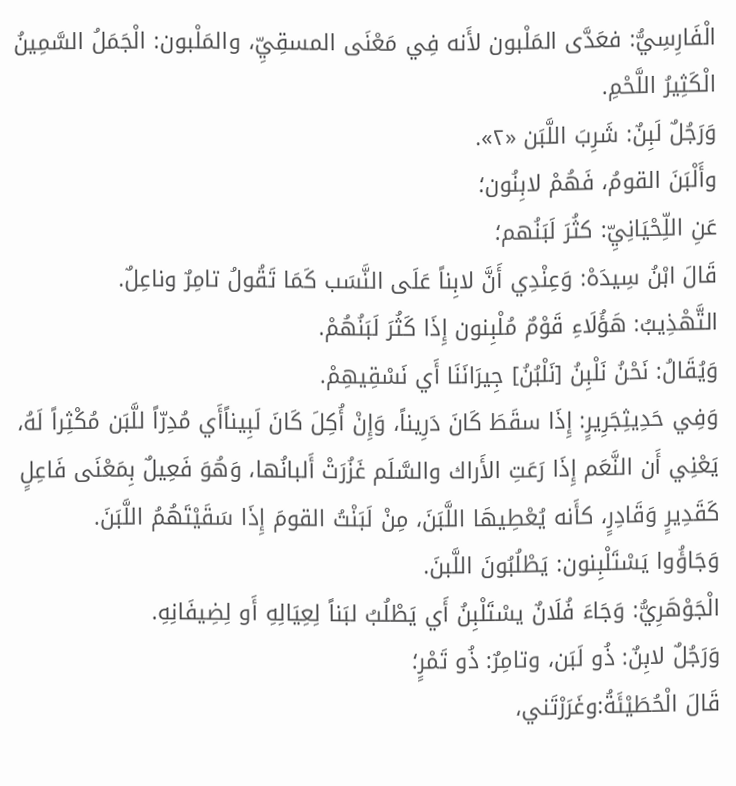الْفَارِسِيُّ: فعَدَّى المَلْبون لأَنه فِي مَعْنَى المسقِيِّ، والمَلْبون: الْجَمَلُ السَّمِينُ الْكَثِيرُ اللَّحْمِ.
وَرَجُلٌ لَبِنٌ: شَرِبَ اللَّبَن «٢».
وأَلْبَنَ القومُ، فَهُمْ لابِنُون؛
عَنِ اللِّحْيَانِيِّ: كثُرَ لَبَنُهم؛
قَالَ ابْنُ سِيدَهْ: وَعِنْدِي أَنَّ لابِناً عَلَى النَّسَب كَمَا تَقُولُ تامِرٌ وناعِلٌ.
التَّهْذِيبُ: هَؤُلَاءِ قَوْمٌ مُلْبِنون إِذَا كَثُرَ لَبَنُهُمْ.
وَيُقَالُ: نَحْنُ نَلْبِنُ [نَلْبُنُ] جِيرَانَنَا أَي نَسْقِيهِمْ.
وَفِي حَدِيثِجَرِيرٍ: إِذَا سقَطَ كَانَ دَرِيناً، وَإِنْ أُكِلَ كَانَ لَبِيناًأَي مُدِرّاً للَّبَن مُكْثِراً لَهُ، يَعْنِي أَن النَّعَم إِذَا رَعَتِ الأَراك والسَّلَم غَزُرَتْ أَلبانُها، وَهُوَ فَعِيلٌ بِمَعْنَى فَاعِلٍ كَقَدِيرٍ وَقَادِرٍ، كأَنه يُعْطِيهَا اللَّبَنَ، مِنْ لَبَنْتُ القومَ إِذَا سَقَيْتَهُمُ اللَّبَنَ.
وَجَاؤُوا يَسْتَلْبِنون: يَطْلُبُونَ اللَّبنَ.
الْجَوْهَرِيُّ: وَجَاءَ فُلَانٌ يسْتَلْبِنُ أَي يَطْلُبُ لبَناً لِعِيَالِهِ أَو لِضِيفَانِهِ.
وَرَجُلٌ لابِنٌ: ذُو لَبَن، وتامِرٌ: ذُو تَمْرٍ؛
قَالَ الْحُطَيْئَةُ:وغَرَرْتَني،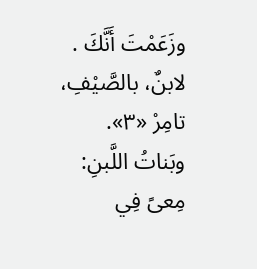وزَعَمْتَ أَنَّكَ .
لابنٌ، بالصَّيْفِ، تامِرْ «٣».
وبَناتُ اللَّبنِ: مِعىً فِي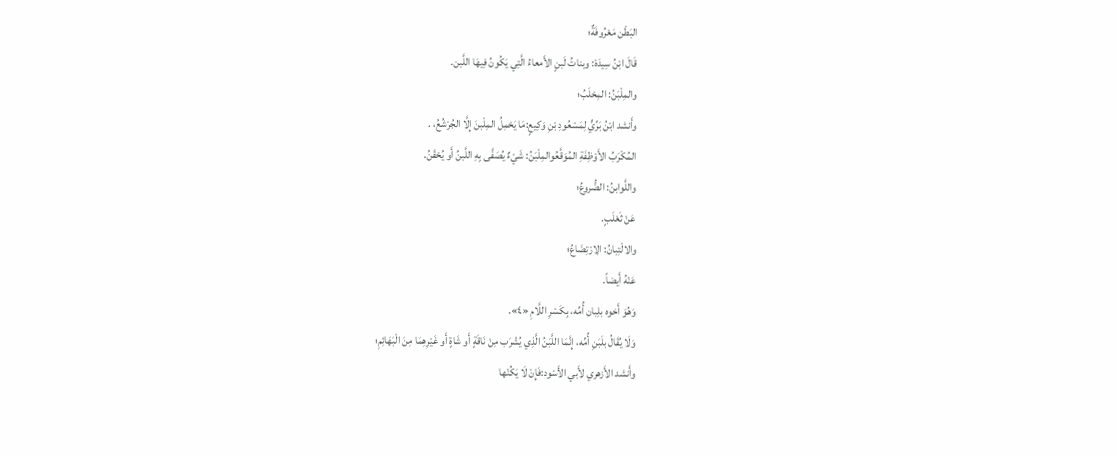البَطْن مَعْرُوفَةٌ؛
قَالَ ابْنُ سِيدَهْ: وبناتُ لَبنٍ الأَمعاءُ الَّتِي يَكُونُ فِيهَا اللَّبن.
والمِلْبَنُ: المِحْلَبُ؛
وأَنشد ابْنُ بَرِّيٍّ لِمَسْعُودِ بْنِ وَكِيعٍ:مَا يَحْمِلُ المِلْبنَ إِلَّا الجُرْشُعُ، .
المُكْرَبُ الأَوْظِفَةِ المُوَقَّعُوالمِلْبَنُ: شَيْءٌ يُصَفَّى بِهِ اللَّبنُ أَو يُحْقَنُ.
واللَّوابنُ: الضُّروعُ؛
عَنْ ثَعْلَبٍ.
والالْتِبانُ: الِارْتِضَاعُ؛
عَنْهُ أَيضاً.
وَهُوَ أَخوه بلِبان أُمِّه، بِكَسْرِ اللَّامِ «٤».
وَلَا يُقَالُ بلَبَنِ أُمِّه، إِنَّمَا اللَّبَنُ الَّذِي يُشْرَب مِنْ نَاقَةٍ أَو شَاةٍ أَو غَيْرِهِمَا مِنَ الْبَهَائِمِ؛
وأَنشد الأَزهري لأَبي الأَسْود:فَإِنْ لَا يَكُنْها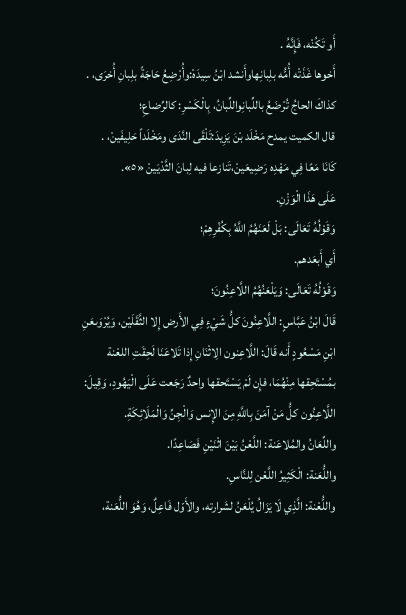أَو تَكُنْه، فَإِنَّهُ .
أَخوها غَذَتْه أُمُّه بلِبانِهاوأَنشد ابْنُ سِيدَهْ:وأُرْضِعُ حَاجَةً بلِبانِ أُخرَى، .
كذاكَ الحاجُ تُرْضَعُ باللِّبانِواللِّبانُ، بِالْكَسْرِ: كالرِّضاعِ؛
قال الكميت يمدح مَخْلَد بْنَ يَزِيدَ:تَلْقَى النَّدَى ومَخْلَداً حَلِيفَينْ، .
كَانَا مَعًا فِي مَهْدِه رَضِيعَينْ،تَنازعا فيه لِبانَ الثَّدْيَينْ «٥».
عَلَى هَذَا الْوَزْنِ.
وَقَوْلُهُ تَعَالَى: بَلْ لَعَنَهُمُ اللَّهُ بِكُفْرِهِمْ؛
أَي أَبعَدهم.
وَقَوْلُهُ تَعَالَى: وَيَلْعَنُهُمُ اللَّاعِنُونَ؛
قَالَ ابْنُ عَبَّاسٍ: اللَّاعِنُونَ كلُّ شَيْءٍ فِي الأَرض إِلا الثَّقَلَيْن، وَيُرْوَىعَنِ ابْنِ مَسْعُودٍ أَنه قَالَ: اللَّاعِنون الِاثْنَانِ إِذا تَلاعَنَا لَحِقَتِ اللعْنة بمُسْتَحِقها مِنْهُمَا، فإِن لَمْ يَسْتَحقها واحدٌ رَجَعت عَلَى الْيَهُودِ، وَقِيلَ: اللَّاعِنُون كلُّ مَنْ آمَنَ بِاللَّهِ مِنَ الإِنس وَالْجِنِّ وَالْمَلَائِكَةِ.
واللِّعَانُ والمُلاعَنة: اللَّعْنُ بَيْنَ اثْنَيْنِ فَصَاعِدًا.
واللُّعَنة: الْكَثِيرُ اللَّعْن لِلنَّاسِ.
واللُّعْنة: الَّذِي لَا يَزَالُ يُلْعَنُ لشَرارته، والأَوّل فَاعِلٌ، وَهُوَ اللُّعَنة،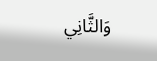وَالثَّانِي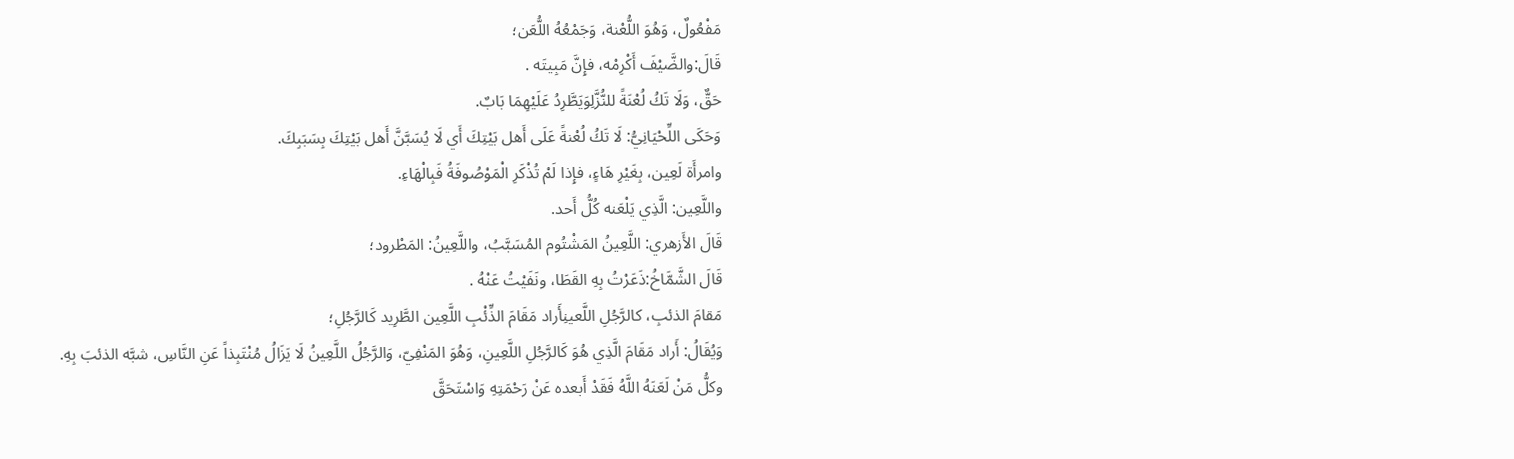مَفْعُولٌ، وَهُوَ اللُّعْنة، وَجَمْعُهُ اللُّعَن؛
قَالَ:والضَّيْفَ أَكْرِمْه، فإِنَّ مَبِيتَه .
حَقٌّ، وَلَا تَكُ لُعْنَةً للنُّزَّلِوَيَطَّرِدُ عَلَيْهِمَا بَابٌ.
وَحَكَى اللِّحْيَانِيُّ: لَا تَكُ لُعْنةً عَلَى أَهل بَيْتِكَ أَي لَا يُسَبَّنَّ أَهل بَيْتِكَ بِسَبَبِكَ.
وامرأَة لَعِين، بِغَيْرِ هَاءٍ، فإِذا لَمْ تُذْكَرِ الْمَوْصُوفَةُ فَبِالْهَاءِ.
واللَّعِين: الَّذِي يَلْعَنه كُلُّ أَحد.
قَالَ الأَزهري: اللَّعِينُ المَشْتُوم المُسَبَّبُ، واللَّعِينُ: المَطْرود؛
قَالَ الشَّمَّاخُ:ذَعَرْتُ بِهِ القَطَا، ونَفَيْتُ عَنْهُ .
مَقامَ الذئبِ، كالرَّجُلِ اللَّعينِأَراد مَقَامَ الذِّئْبِ اللَّعِين الطَّرِيد كَالرَّجُلِ؛
وَيُقَالُ: أَراد مَقَامَ الَّذِي هُوَ كَالرَّجُلِ اللَّعِينِ، وَهُوَ المَنْفِيّ، وَالرَّجُلُ اللَّعِينُ لَا يَزَالُ مُنْتَبِذاً عَنِ النَّاسِ، شبَّه الذئبَ بِهِ.
وكلُّ مَنْ لَعَنَهُ اللَّهُ فَقَدْ أَبعده عَنْ رَحْمَتِهِ وَاسْتَحَقَّ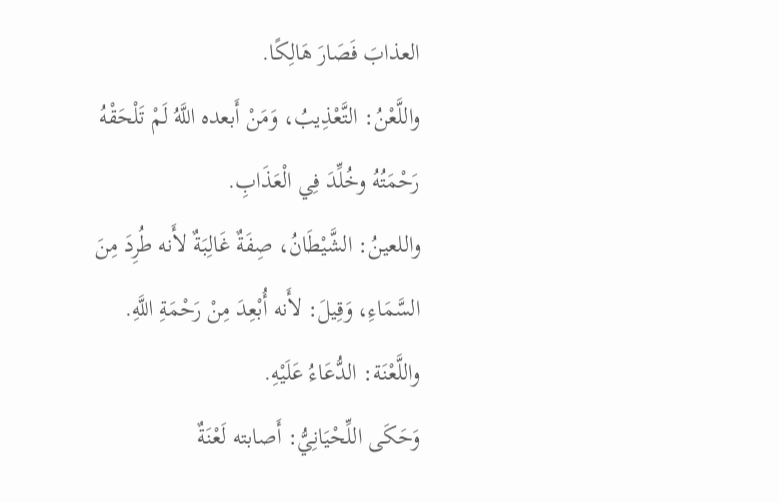العذابَ فَصَارَ هَالِكًا.
واللَّعْنُ: التَّعْذِيبُ، وَمَنْ أَبعده اللَّهُ لَمْ تَلْحَقْهُ رَحْمَتُهُ وخُلِّدَ فِي الْعَذَابِ.
واللعينُ: الشَّيْطَانُ، صِفَةٌ غَالِبَةٌ لأَنه طُرِدَ مِنَ السَّمَاءِ، وَقِيلَ: لأَنه أُبْعِدَ مِنْ رَحْمَةِ اللَّهِ.
واللَّعْنَة: الدُّعَاءُ عَلَيْهِ.
وَحَكَى اللِّحْيَانِيُّ: أَصابته لَعْنَةٌ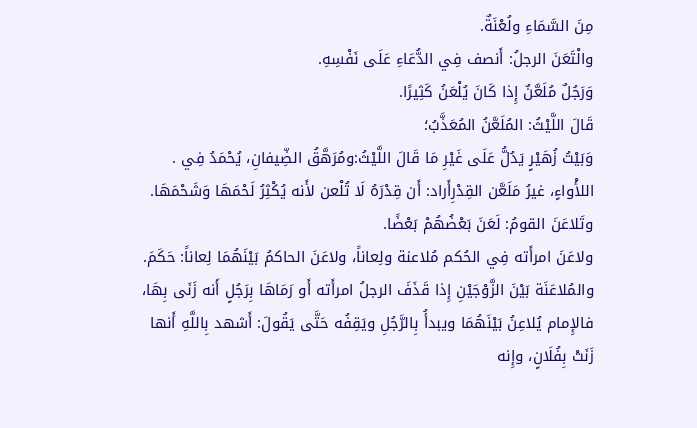مِنَ السَّمَاءِ ولُعْنَةٌ.
والْتَعَنَ الرجلُ: أَنصف فِي الدُّعَاءِ عَلَى نَفْسِهِ.
وَرَجُلٌ مُلَعَّنٌ إِذا كَانَ يُلْعَنُ كَثِيرًا.
قَالَ اللَّيْثُ: المُلَعَّنُ المُعَذَّبُ؛
وَبَيْتُ زُهَيْرٍ يَدُلُّ عَلَى غَيْرِ مَا قَالَ اللَّيْثُ:ومُرَهَّقُ الضِّيفانِ، يُحْمَدُ فِي .
اللأْواءٍ، غيرُ مَلَعَّن القِدْرِأَراد: أَن قِدْرَهُ لَا تُلْعن لأَنه يُكْثِرُ لَحْمَهَا وَشَحْمَهَا.
وتَلاعَنَ القومُ: لَعَنَ بَعْضُهُمْ بَعْضًا.
ولاعَنَ امرأَته فِي الحُكم مُلاعنة ولِعاناً، ولاعَنَ الحاكمُ بَيْنَهُمَا لِعاناً: حَكَمَ.
والمُلاعَنَة بَيْنَ الزَّوْجَيْنِ إِذا قَذَفَ الرجلُ امرأَته أَو رَمَاهَا بِرَجُلٍ أَنه زَنَى بِهَا، فالإِمام يُلاعِنُ بَيْنَهُمَا ويبدأُ بِالرَّجُلِ ويَقِفُه حَتَّى يَقُولَ: أَشهد بِاللَّهِ أَنها زَنَتْ بِفُلَانٍ، وإِنه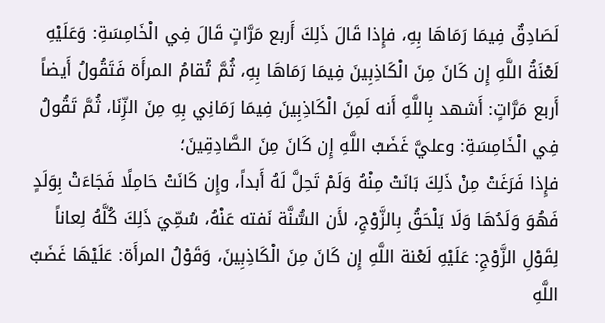لَصَادِقٌ فِيمَا رَمَاهَا بِهِ، فإِذا قَالَ ذَلِكَ أَربع مَرَّاتٍ قَالَ فِي الْخَامِسَةِ: وَعَلَيْهِ لَعْنَةُ اللَّهِ إِن كَانَ مِنَ الْكَاذِبِينَ فِيمَا رَمَاهَا بِهِ، ثُمَّ تُقامُ المرأَة فَتَقُولُ أَيضاً أَربع مَرَّاتٍ: أَشهد بِاللَّهِ أَنه لَمِنَ الْكَاذِبِينَ فِيمَا رَمَانِي بِهِ مِنَ الزِّنَا، ثُمَّ تَقُولُ فِي الْخَامِسَةِ: وعليَّ غَضَبُ اللَّهِ إِن كَانَ مِنَ الصَّادِقِينَ؛
فإِذا فَرَغَتْ مِنْ ذَلِكَ بَانَتْ مِنْهُ وَلَمْ تَحِلَّ لَهُ أَبداً، وإِن كَانَتْ حَامِلًا فَجَاءَتْ بِوَلَدٍ فَهُوَ وَلَدُهَا وَلَا يَلْحَقُ بِالزَّوْجِ، لأَن السُّنَّة نَفته عَنْهُ، سُمِّيَ ذَلِكَ كُلَّهُ لِعاناً لِقَوْلِ الزَّوْجِ: عَلَيْهِ لَعْنة اللَّهِ إِن كَانَ مِنَ الْكَاذِبِينَ، وَقَوْلُ المرأَة: عَلَيْهَا غَضَبُ اللَّهِ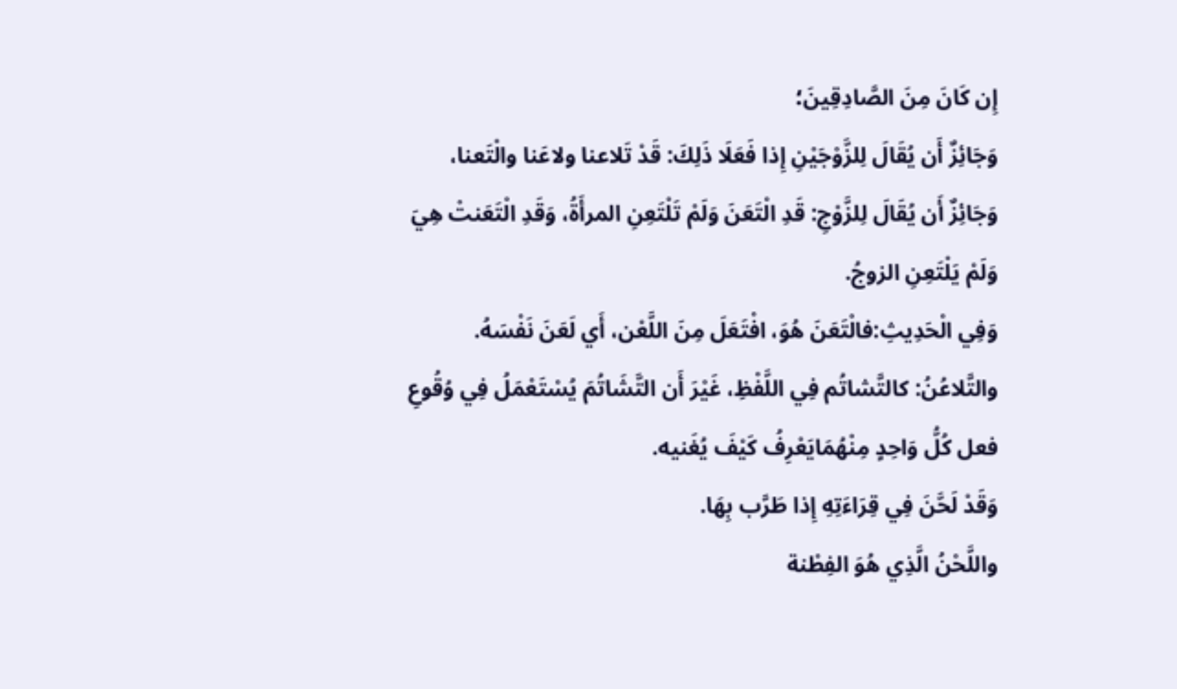إِن كَانَ مِنَ الصَّادِقِينَ؛
وَجَائِزٌ أَن يُقَالَ لِلزَّوْجَيْنِ إِذا فَعَلَا ذَلِكَ: قَدْ تَلاعنا ولاعَنا والْتَعنا، وَجَائِزٌ أَن يُقَالَ لِلزَّوْجِ: قَدِ الْتَعَنَ وَلَمْ تَلْتَعِنِ المرأَةُ، وَقَدِ الْتَعَنتْ هِيَ وَلَمْ يَلْتَعِنِ الزوجُ.
وَفِي الْحَدِيثِ:فالْتَعَنَ هُوَ، افْتَعَلَ مِنَ اللَّعْن، أَي لَعَنَ نَفْسَهُ.
والتَّلاعُنُ: كالتَّشاتُم فِي اللَّفْظِ، غَيْرَ أَن التَّشَاتُمَ يُسْتَعْمَلُ فِي وُقُوعِ فعل كُلُّ وَاحِدٍ مِنْهُمَايَعْرِفُ كَيْفَ يُغَنيه.
وَقَدْ لَحَّنَ فِي قِرَاءَتِهِ إِذا طَرَّب بِهَا.
واللَّحْنُ الَّذِي هُوَ الفِطْنة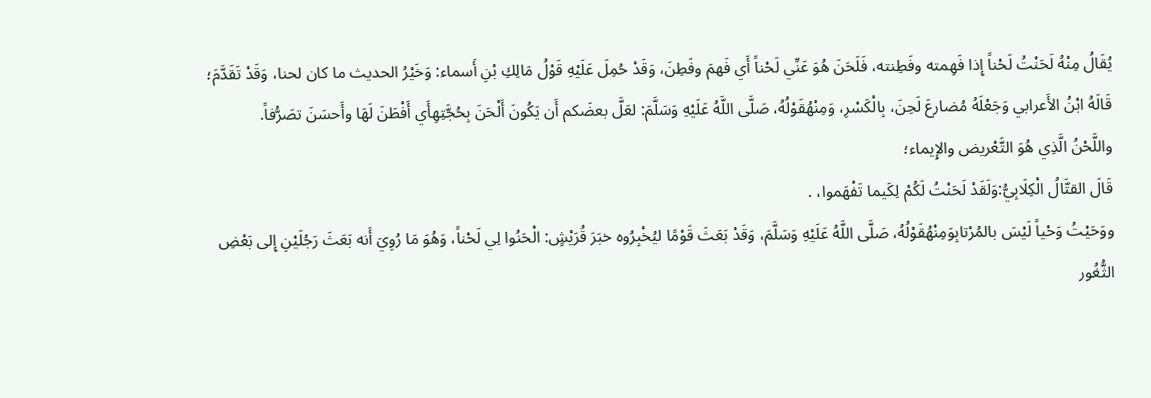يُقَالُ مِنْهُ لَحَنْتُ لَحْناً إِذا فَهِمته وفَطِنته، فَلَحَنَ هُوَ عَنِّي لَحْناً أَي فَهمَ وفَطِنَ، وَقَدْ حُمِلَ عَلَيْهِ قَوْلُ مَالِكِ بْنِ أَسماء: وَخَيْرُ الحديث ما كان لحنا، وَقَدْ تَقَدَّمَ؛
قَالَهُ ابْنُ الأَعرابي وَجَعْلَهُ مُضارعَ لَحِنَ، بِالْكَسْرِ، وَمِنْهُقَوْلُهُ، صَلَّى اللَّهُ عَلَيْهِ وَسَلَّمَ: لعَلَّ بعضَكم أَن يَكُونَ أَلْحَنَ بِحُجَّتِهِأَي أَفْطَنَ لَهَا وأَحسَنَ تصَرُّفاً.
واللَّحْنُ الَّذِي هُوَ التَّعْريض والإِيماء؛
قَالَ القتَّالُ الْكِلَابِيُّ:وَلَقَدْ لَحَنْتُ لَكُمْ لِكَيما تَفْهَموا، .
ووَحَيْتُ وَحْياً لَيْسَ بالمُرْتابِوَمِنْهُقَوْلُهُ، صَلَّى اللَّهُ عَلَيْهِ وَسَلَّمَ، وَقَدْ بَعَثَ قَوْمًا ليُخْبِرُوه خبَرَ قُرَيْشٍ: الْحَنُوا لِي لَحْناً، وَهُوَ مَا رُوِيَ أَنه بَعَثَ رَجُلَيْنِ إِلى بَعْضِ الثُّغُور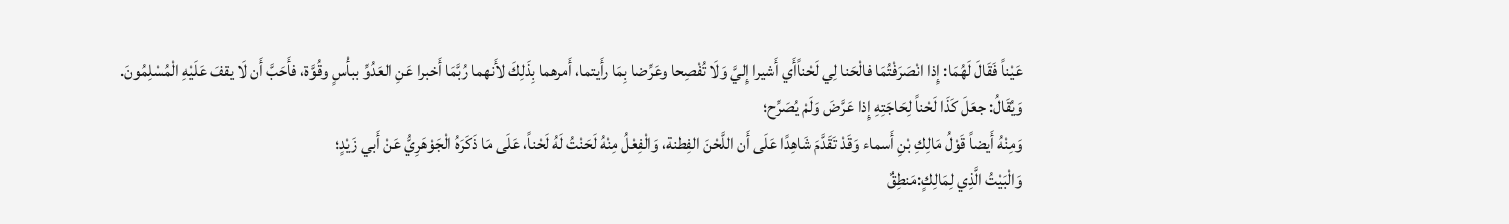عَيْناً فَقَالَ لَهُمَا: إِذا انْصَرَفْتُمَا فالْحَنا لِي لَحْناًأَي أَشيرا إِليَّ وَلَا تُفْصِحا وعَرِّضا بِمَا رأَيتما، أَمرهما بِذَلِكَ لأَنهما رُبَّمَا أَخبرا عَنِ العَدُوِّ ببأْسٍ وقُوَّة، فأَحَبَّ أَن لَا يقفَ عَلَيْهِ الْمُسْلِمُونَ.
وَيُقَالُ: جعَلَ كَذَا لَحْناً لِحَاجَتِهِ إِذا عَرَّضَ وَلَمْ يُصَرِّح؛
وَمِنْهُ أَيضاً قَوْلُ مَالِكِ بْنِ أَسماء وَقَدْ تَقَدَّمَ شَاهِدًا عَلَى أَن اللَّحْنَ الفِطنة، وَالْفِعْلُ مِنْهُ لَحَنْتُ لَهُ لَحْناً، عَلَى مَا ذَكَرَهُ الْجَوْهَرِيُّ عَنْ أَبي زَيْدٍ؛
وَالْبَيْتُ الَّذِي لِمَالِكٍ:مَنطِقٌ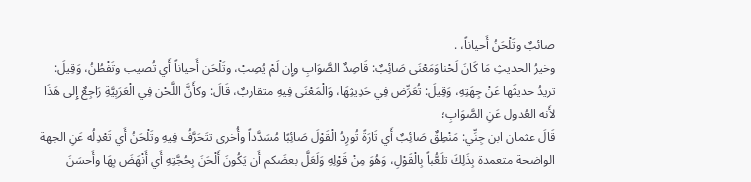صائبٌ وتَلْحَنُ أَحياناً، .
وخيرُ الحديثِ مَا كَانَ لَحْناوَمَعْنَى صَائِبٌ: قَاصِدٌ الصَّوَابِ وإِن لَمْ يُصِبْ، وتَلْحَن أَحياناً أَي تُصيب وتَفْطُنُ، وَقِيلَ: تريدُ حديثَها عَنْ جِهَتِهِ، وَقِيلَ: تُعَرِّض فِي حَدِيثِهَا، وَالْمَعْنَى فِيهِ متقاربٌ، قَالَ: وكأَنَّ اللَّحْن فِي الْعَرَبِيَّةِ رَاجِعٌ إِلى هَذَا لأَنه العُدول عَنِ الصَّوَابِ؛
قَالَ عثمان ابن جِنِّي: مَنْطِقٌ صَائِبٌ أَي تَارَةً تُورِدُ الْقَوْلَ صَائِبًا مُسَدَّداً وأُخرى تتَحَرَّفُ فِيهِ وتَلْحَنُ أَي تَعْدِلُه عَنِ الجهة الواضحة متعمدة بِذَلِكَ تلَعُّباً بِالْقَوْلِ، وَهُوَ مِنْ قَوْلِهِ وَلَعَلَّ بعضَكم أَن يَكُونَ أَلْحَنَ بِحُجَّتِهِ أَي أَنْهَضَ بِهَا وأَحسَنَ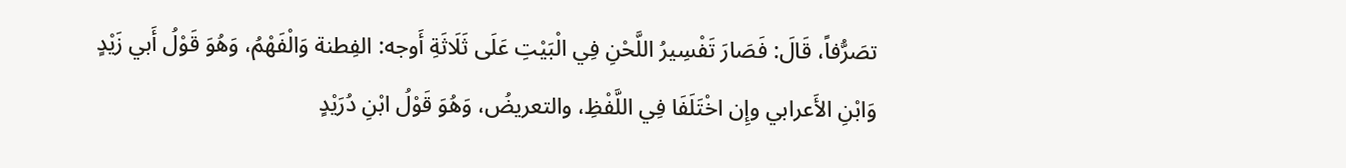تصَرُّفاً، قَالَ: فَصَارَ تَفْسِيرُ اللَّحْنِ فِي الْبَيْتِ عَلَى ثَلَاثَةِ أَوجه: الفِطنة وَالْفَهْمُ، وَهُوَ قَوْلُ أَبي زَيْدٍ وَابْنِ الأَعرابي وإِن اخْتَلَفَا فِي اللَّفْظِ، والتعريضُ، وَهُوَ قَوْلُ ابْنِ دُرَيْدٍ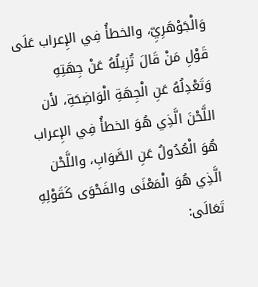وَالْجَوْهَرِيِّ، والخطأُ فِي الإِعراب عَلَى قَوْلِ مَنْ قَالَ تُزِيلُهُ عَنْ جِهَتِهِ وَتَعْدِلُهُ عَنِ الْجِهَةِ الْوَاضِحَةِ، لأَن اللَّحْنَ الَّذِي هُوَ الخطأُ فِي الإِعراب هُوَ الْعُدُولُ عَنِ الصَّوَابِ، واللَّحْن الَّذِي هُوَ الْمَعْنَى والفَحْوَى كَقَوْلِهِ تَعَالَى: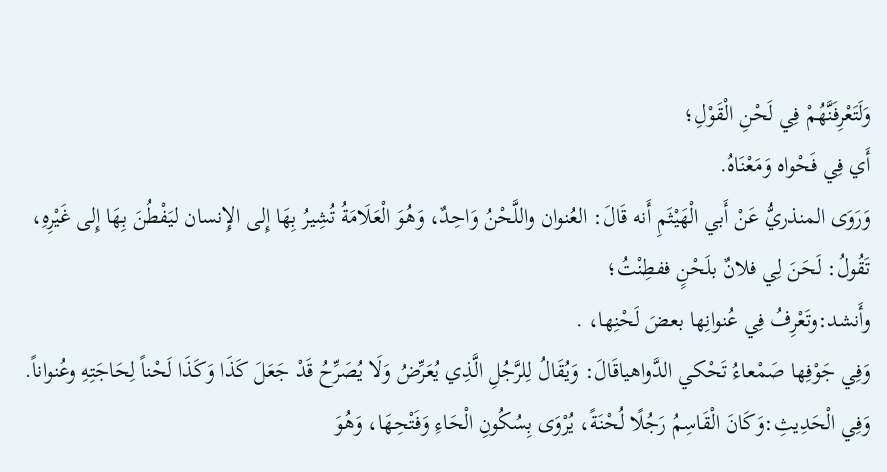وَلَتَعْرِفَنَّهُمْ فِي لَحْنِ الْقَوْلِ؛
أَي فِي فَحْواه وَمَعْنَاهُ.
وَرَوَى المنذريُّ عَنْ أَبي الْهَيْثَمِ أَنه قَالَ: العُنوان واللَّحْنُ وَاحِدٌ، وَهُوَ الْعَلَامَةُ تُشِيرُ بِهَا إِلى الإِنسان ليَفْطُنَ بِهَا إِلى غَيْرِهِ، تَقُولُ: لَحَنَ لِي فلانٌ بلَحْنٍ ففطِنْتُ؛
وأَنشد:وتَعْرِفُ فِي عُنوانِها بعضَ لَحْنِها، .
وَفِي جَوْفِها صَمْعاءُ تَحْكي الدَّواهياقَالَ: وَيُقَالُ لِلرَّجُلِ الَّذِي يُعَرِّضُ وَلَا يُصَرِّحُ قَدْ جَعَلَ كَذَا وَكَذَا لَحْناً لِحَاجَتِهِ وعُنواناً.
وَفِي الْحَدِيثِ:وَكَانَ الْقَاسِمُ رَجُلًا لُحْنَةً، يُرْوَى بِسُكُونِ الْحَاءِ وَفَتْحِهَا، وَهُوَ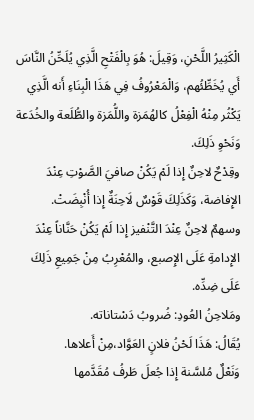الْكَثِيرُ اللَّحْنِ، وَقِيلَ: هُوَ بِالْفَتْحِ الَّذِي يُلَحِّنُ النَّاسَ أَي يُخَطِّئُهم، وَالْمَعْرُوفُ فِي هَذَا الْبِنَاءِ أَنه الَّذِي يَكْثُر مِنْهُ الْفِعْلُ كالهُمَزة واللُّمَزة والطُّلَعة والخُدَعة وَنَحْوِ ذَلِكَ.
وقِدْحٌ لاحِنٌ إِذا لَمْ يَكُنْ صافيَ الصَّوْتِ عِنْدَ الإِفاضة، وَكَذَلِكَ قَوْسٌ لَاحِنَةٌ إِذا أُنْبِضَتْ.
وسهمٌ لاحِنٌ عِنْدَ التَّنْفيز إِذا لَمْ يَكُنْ حَنَّاناً عِنْدَ الإِدامةِ عَلَى الإِصبع، والمُعْرِبُ مِنْ جَمِيعِ ذَلِكَ عَلَى ضِدِّه.
ومَلاحِنُ العُودِ: ضُروبُ دَسْتاناته.
يُقَالُ: هَذَا لَحْنُ فلانٍ العَوَّاد،مِنْ أَعلاها.
وَنَعْلٌ مُلسَّنة إِذا جُعلَ طَرفُ مُقَدَّمها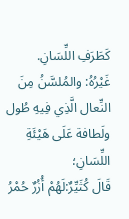كَطَرَفِ اللِّسَانِ.
غَيْرُهُ: والمُلسَّنُ مِنَ النِّعال الَّذِي فِيهِ طُول ولَطافة عَلَى هَيْئَةِ اللِّسَانِ؛
قَالَ كُثَيِّرٌ:لَهُمْ أُزُرٌ حُمْرُ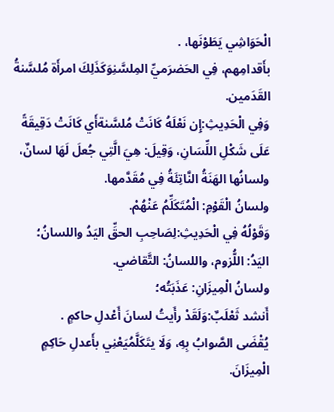الْحَوَاشِي يَطَوْنَها، .
بأَقدامِهم، فِي الحَضرَميِّ المِلسَّنِوَكَذَلِكَ امرأَة مُلسَّنةُ القَدَمين.
وَفِي الْحَدِيثِ:إِن نَعْلَهُ كَانَتْ مُلسَّنةأَي كَانَتْ دَقِيقَةً عَلَى شَكْلِ اللِّسَانِ، وَقِيلَ: هِيَ الَّتِي جُعلَ لَهَا لسانٌ، ولسانُها الهَنَةُ النَّاتِئَةُ فِي مُقَدَّمها.
ولسانُ الْقَوْمِ: الْمُتَكَلِّمُ عَنْهُمْ.
وَقَوْلُهُ فِي الْحَدِيثِ:لِصَاحِبِ الحقِّ اليَدُ واللسانُ؛
اليَدُ: اللُّزوم، واللسانُ: التَّقاضي.
ولسانُ الْمِيزَانِ: عَذَبَتُه؛
أَنشد ثَعْلَبٌ:وَلَقَدْ رأَيتُ لسانَ أَعْدلِ حاكمٍ .
يُقْضَى الصَّوابُ بِهِ، وَلَا يتَكَلَّمُيَعْنِي بأَعدلِ حَاكِمٍ الْمِيزَانَ.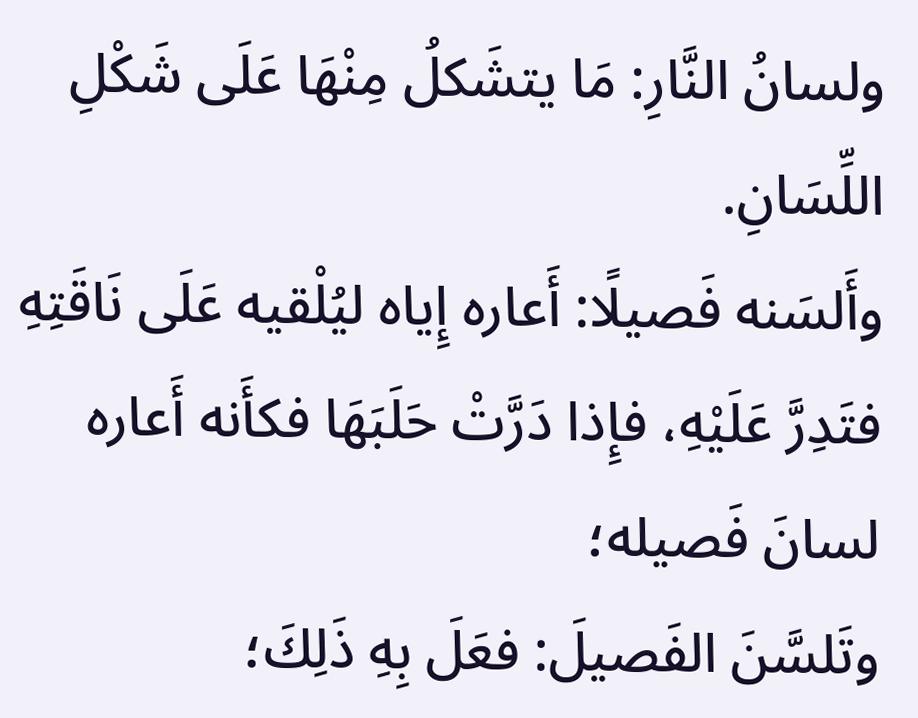ولسانُ النَّارِ: مَا يتشَكلُ مِنْهَا عَلَى شَكْلِ اللِّسَانِ.
وأَلسَنه فَصيلًا: أَعاره إِياه ليُلْقيه عَلَى نَاقَتِهِ فتَدِرَّ عَلَيْهِ، فإِذا دَرَّتْ حَلَبَهَا فكأَنه أَعاره لسانَ فَصيله؛
وتَلسَّنَ الفَصيلَ: فعَلَ بِهِ ذَلِكَ؛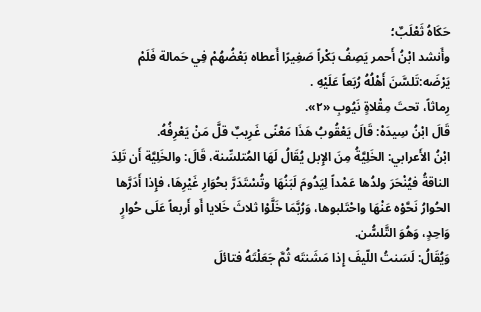حَكَاهُ ثَعْلَبٌ؛
وأَنشد ابْنُ أَحمر يَصِفُ بَكْراً صَغِيرًا أَعطاه بَعْضُهُمْ فِي حَمالة فَلَمْ يَرْضَه:تَلسَّنَ أَهْلُهُ رُبَعاً عَلَيْهِ .
رِماثاً، تحتَ مِقْلاةٍ نَيُوبِ «٢».
قَالَ ابْنُ سِيدَهْ: قَالَ يَعْقُوبُ هَذَا مَعْنًى غَرِيبٌ قلَّ مَنْ يَعْرِفُهُ.
ابْنُ الأَعرابي: الخَلِيَّةُ مِنَ الإِبل يُقَالُ لَهَا المُتلسِّنة، قَالَ: والخَلِيَّة أَن تَلِدَ الناقةُ فيُنْحَرَ ولدُها عَمْداً لِيَدُومَ لَبَنُهَا وتُسْتَدَرَّ بحُوَارِ غَيْرِهَا، فإِذا أَدَرَّها الحُوارُ نَحَّوْه عَنْهَا واحْتَلبوها، وَرُبَّمَا خَلَّوْا ثلاثَ خَلايا أَو أَربعاً عَلَى حُوارٍ وَاحِدٍ، وَهُوَ التَّلسُّن.
وَيُقَالُ: لَسَنتُ اللّيفَ إِذا مَشَنتَه ثُمَّ جَعَلْتَهُ فتائلَ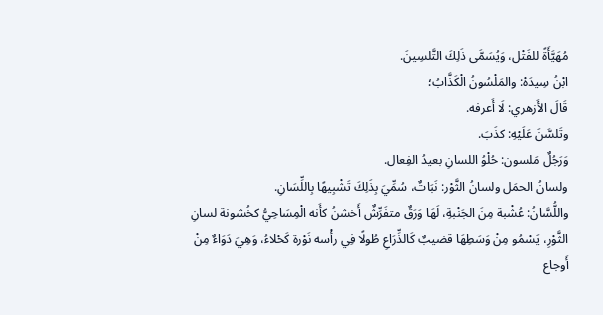مُهَيَّأَةً للفَتْل، وَيُسَمَّى ذَلِكَ التَّلسِينَ.
ابْنُ سِيدَهْ: والمَلْسُونُ الْكَذَّابُ؛
قَالَ الأَزهري: لَا أَعرفه.
وتَلسَّنَ عَلَيْهِ: كذَبَ.
وَرَجُلٌ مَلسون: حُلْوُ اللسانِ بعيدُ الفِعال.
ولسانُ الحمَل ولسانُ الثَّوْر: نَبَاتٌ، سُمِّيَ بِذَلِكَ تَشْبِيهًا بِاللِّسَانِ.
واللُّسَّانُ: عُشْبة مِنَ الجَنْبةِ، لَهَا وَرَقٌ متفَرِّشٌ أَخشنُ كأَنه الْمِسَاحِيُّ كخُشونة لسانِ الثَّوْرِ، يَسْمُو مِنْ وَسَطِهَا قضيبٌ كَالذِّرَاعِ طُولًا فِي رأْسه نَوْرة كَحْلاءُ، وَهِيَ دَوَاءٌ مِنْ أَوجاع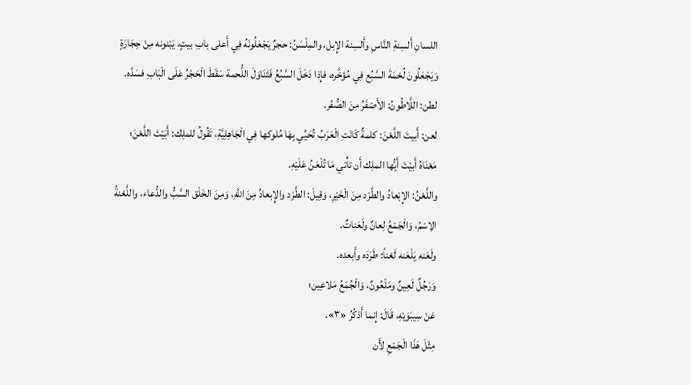اللسانِ أَلسِنةِ النَّاسِ وأَلسِنة الإِبل، والمِلْسَنُ: حجرٌ يَجْعَلُونَهُ فِي أَعلى بابِ بيتٍ، يَبْنونه مِنْ حِجَارَةٍ وَيَجْعَلُونَ لُحْمَةَ السَّبُع فِي مُؤخَّره، فإِذا دَخَلَ السَّبُعُ فَتَنَاوَلَ اللُّحمة سَقَطَ الْحَجْرُ عَلَى الْبَابِ فسَدَّه.
لطن: اللَّاطُونُ: الأَصْفَرُ مِنَ الصُّفْر.
لعن: أَبيتَ اللَّعْنَ: كلمةٌ كَانَتِ الْعَرَبُ تُحَيِّي بِهَا مُلوكها فِي الْجَاهِلِيَّةِ، تَقُولُ للملِك: أَبَيْتَ اللَّعْنَ؛
مَعْنَاهُ أَبيْتَ أَيُّها الملِك أَن تأْتي مَا تُلْعَنُ عَلَيْهِ.
واللَّعْنُ: الإِبْعادُ والطَّرْد مِنَ الْخَيْرِ، وَقِيلَ: الطَّرْد والإِبعادُ مِنَ اللَّهِ، وَمِنَ الخَلْق السَّبُّ والدُّعاء، واللَّعْنةُ الِاسْمُ، وَالْجَمْعُ لِعانٌ ولَعَناتٌ.
ولَعَنه يَلْعَنه لَعْناً: طَرَدَه وأَبعده.
وَرَجُلٌ لَعِينٌ ومَلْعُونٌ، وَالْجُمَعُ مَلاعِين؛
عَنْ سِيبَوَيْهِ، قَالَ: إِنما أَذكُرُ «٣».
مِثْلَ هَذَا الْجَمْعِ لأَن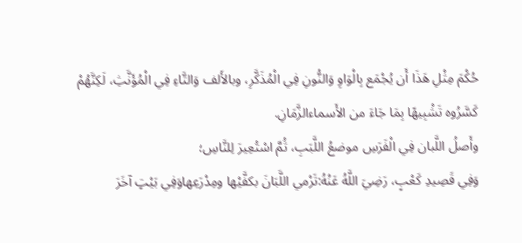حُكْمَ مِثْلِ هَذَا أَن يُجْمَع بِالْوَاوِ وَالنُّونِ فِي الْمُذَكَّرِ، وبالأَلف وَالتَّاءِ فِي الْمُؤَنَّثِ، لَكِنَّهُمْ كَسَّرُوه تَشْبِيهًا بِمَا جَاءَ من الأَسماءالزَّمَانِ.
وأَصلُ اللَّبان فِي الْفَرَسِ موضعُ اللَّبَبِ، ثُمَّ اسْتُعِيرَ لِلنَّاسِ؛
وَفِي قَصِيدِ كَعْبٍ، رَضِيَ اللَّهُ عَنْهُ:تَرْمي اللَّبَانَ بكفَّيْها ومِدْرَعِهاوَفِي بَيْتٍ آخَرَ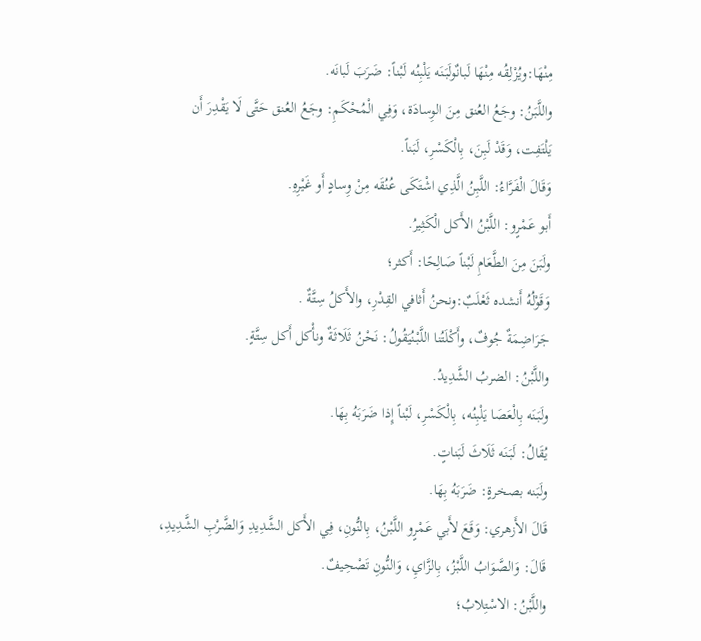مِنْهَا:ويُزْلِقُه مِنْهَا لَبانٌولَبَنَه يَلْبِنُه لَبْناً: ضَرَبَ لَبانَه.
واللَّبَنُ: وجَعُ العُنق مِنَ الوِسادَة، وَفِي الْمُحْكَمِ: وجَعُ العُنق حَتَّى لَا يَقْدِرَ أَن يَلْتَفِت، وَقَدْ لَبِنَ، بِالْكَسْرِ، لَبَناً.
وَقَالَ الْفَرَّاءُ: اللَّبِنُ الَّذِي اشْتَكَى عُنُقَه مِنْ وِسادٍ أَو غَيْرِهِ.
أَبو عَمْرٍو: اللَّبْنُ الأَكل الْكَثِيرُ.
ولَبَنَ مِنَ الطَّعَامِ لَبْناً صَالِحًا: أَكثر؛
وَقَوْلُهُ أَنشده ثَعْلَبٌ:ونحنُ أَثافي القِدْرِ، والأَكلُ سِتَّةٌ .
جَرَاضِمَةٌ جُوفٌ، وأَكْلَتُنا اللَّبْنُيَقُولُ: نَحْنُ ثَلَاثَةٌ ونأْكل أَكل سِتَّةٍ.
واللَّبْنُ: الضربُ الشَّدِيدُ.
ولَبَنَه بِالْعَصَا يَلْبِنُه، بِالْكَسْرِ، لَبْناً إِذا ضَرَبَهُ بِهَا.
يُقَالُ: لَبَنَه ثَلَاثَ لَبَناتٍ.
ولَبَنه بصخرةٍ: ضَرَبَهُ بِهَا.
قَالَ الأَزهري: وَقَعَ لأَبي عَمْرٍو اللَّبْنُ، بِالنُّونِ، فِي الأَكل الشَّدِيدِ وَالضَّرْبِ الشَّدِيدِ، قَالَ: وَالصَّوَابُ اللَّبْزُ، بِالزَّايِ، وَالنُّونِ تَصْحِيفٌ.
واللَّبْنُ: الاسْتِلابُ؛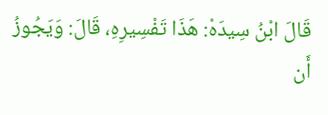قَالَ ابْنُ سِيدَهْ: هَذَا تَفْسِيرِهِ، قَالَ: وَيَجُوزُ أَن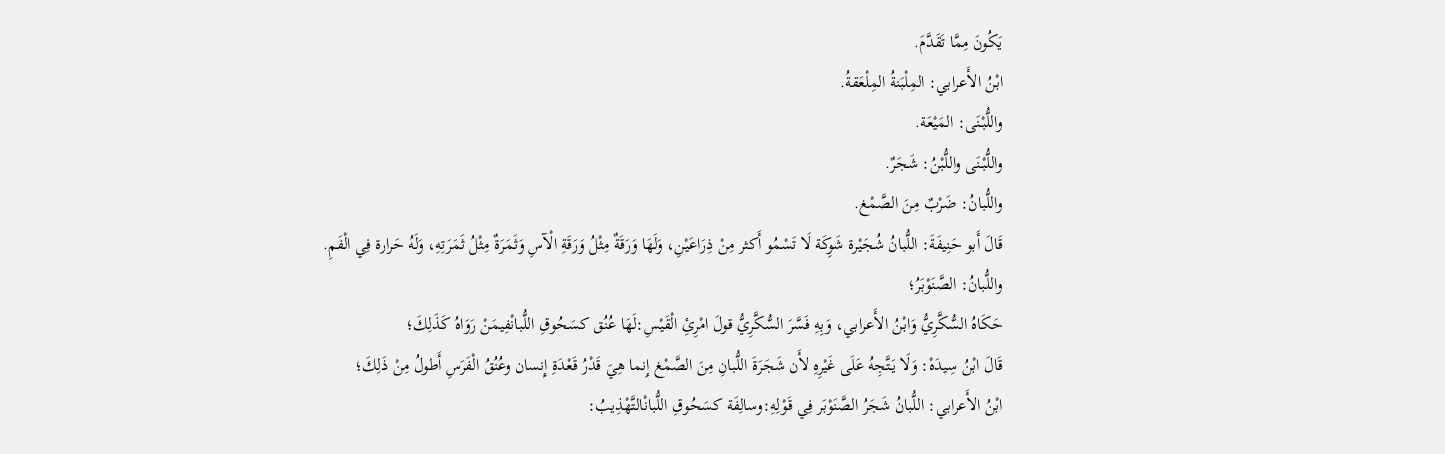يَكُونَ مِمَّا تَقَدَّمَ.
ابْنُ الأَعرابي: المِلْبَنةُ المِلْعَقةُ.
واللُّبْنَى: المَيْعَة.
واللُّبْنَى واللُّبْنُ: شَجَرٌ.
واللُّبانُ: ضَرْبٌ مِنَ الصَّمْغ.
قَالَ أَبو حَنِيفَةَ: اللُّبانُ شُجَيْرة شَوِكَة لَا تَسْمُو أَكثر مِنْ ذِرَاعَيْنِ، وَلَهَا وَرَقَةٌ مِثْلُ وَرَقَةِ الْآسِ وَثَمَرَةٌ مِثْلُ ثَمَرَتِهِ، وَلَهُ حَرارة فِي الْفَمِ.
واللُّبانُ: الصَّنَوْبَرُ؛
حَكَاهُ السُّكَّرِيُّ وَابْنُ الأَعرابي، وَبِهِ فَسَّرَ السُّكَّرِيُّ قولَ امْرِئِ الْقَيْسِ:لَهَا عُنُق كسَحُوقِ اللُّبانْفِيمَنْ رَوَاهُ كَذَلِكَ؛
قَالَ ابْنُ سِيدَهْ: وَلَا يَتَّجِهُ عَلَى غَيْرِهِ لأَن شَجَرَةَ اللُّبانِ مِنَ الصَّمْغ إِنما هِيَ قَدْرُ قَعْدَةِ إِنسان وعُنُقُ الْفَرَسِ أَطولُ مِنْ ذَلِكَ؛
ابْنُ الأَعرابي: اللُّبانُ شَجَرُ الصَّنَوْبَر فِي قَوْلِهِ:وسالِفَة كسَحُوقِ اللُّبانْالتَّهْذِيبُ: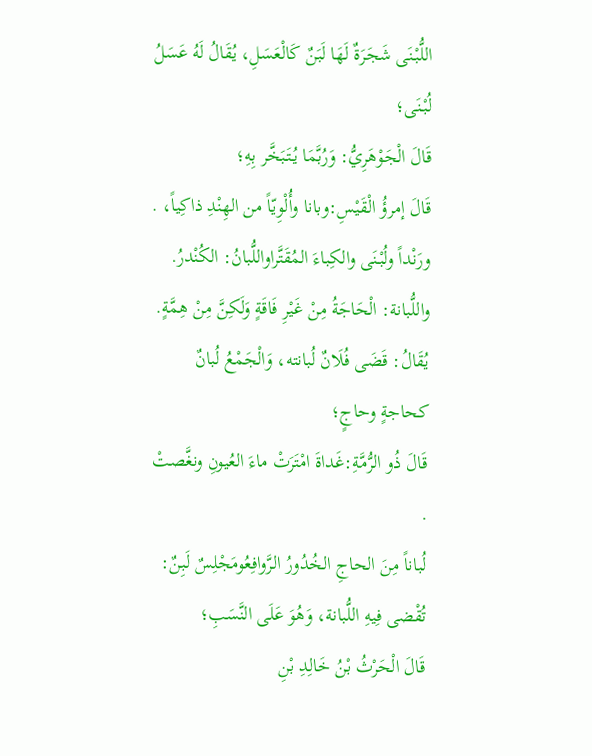اللُّبْنَى شَجَرَةٌ لَهَا لَبَنٌ كَالْعَسَلِ، يُقَالُ لَهُ عَسَلُ لُبْنَى؛
قَالَ الْجَوْهَرِيُّ: وَرُبَّمَا يُتَبَخَّر بِهِ؛
قَالَ إمرؤُ الْقَيْسِ:وبانا وأُلْوِيّاً من الهِنْدِ ذاكِياً، .
ورَنْداً ولُبْنَى والكِباءَ المُقَتَّراواللُّبانُ: الكُنْدرُ.
واللُّبانة: الْحَاجَةُ مِنْ غَيْرِ فَاقَةٍ وَلَكِنَّ مِنْ هِمَّةٍ.
يُقَالُ: قَضَى فُلَانٌ لُبانته، وَالْجَمْعُ لُبانٌ كحاجةٍ وحاجٍ؛
قَالَ ذُو الرُّمَّةِ:غَداةَ امْتَرَتْ ماءَ العُيونِ ونغَّصتْ .
لُباناً مِنَ الحاجِ الخُدُورُ الرَّوافِعُومَجْلِسٌ لَبِنٌ: تُقْضى فِيهِ اللُّبانة، وَهُوَ عَلَى النَّسَبِ؛
قَالَ الْحَرْثُ بْنُ خَالِدِ بْنِ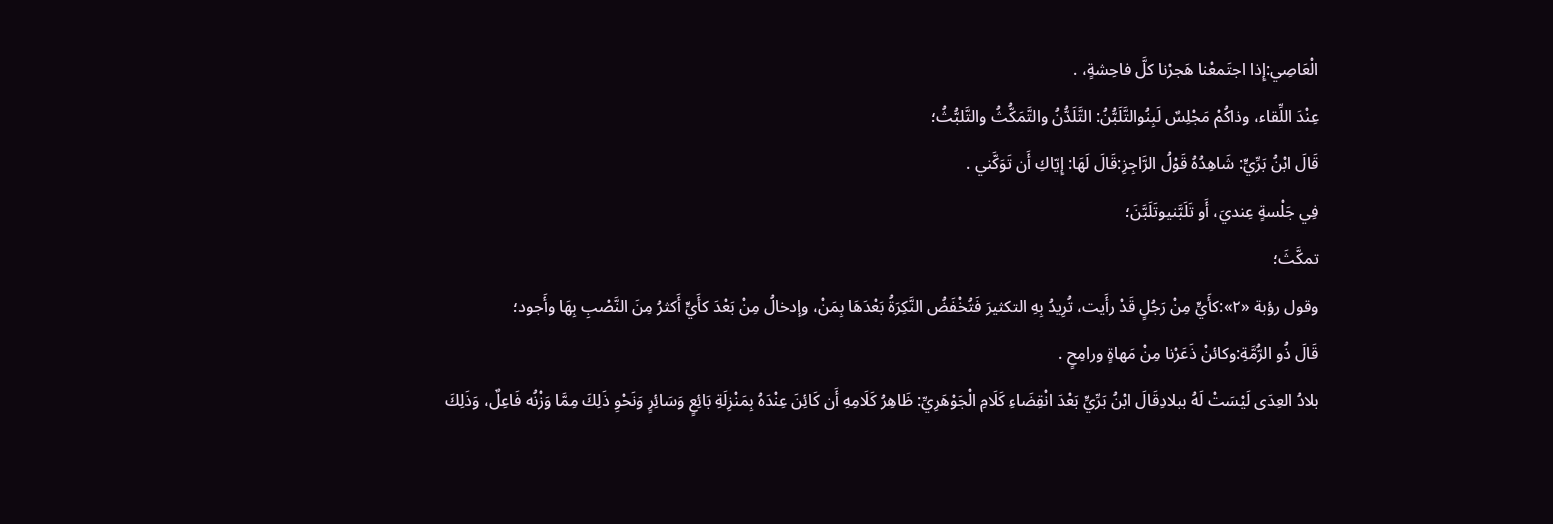الْعَاصِي:إِذا اجتَمعْنا هَجرْنا كلَّ فاحِشةٍ، .
عِنْدَ اللِّقاء، وذاكُمْ مَجْلِسٌ لَبِنُوالتَّلَبُّنُ: التَّلَدُّنُ والتَّمَكُّثُ والتَّلبُّثُ؛
قَالَ ابْنُ بَرِّيٍّ: شَاهِدُهُ قَوْلُ الرَّاجِزِ:قَالَ لَهَا: إِيّاكِ أَن تَوَكَّني .
فِي جَلْسةٍ عِنديَ، أَو تَلَبَّنيوتَلَبَّنَ؛
تمكَّثَ؛
وقول رؤبة «٢»:كأَيٍّ مِنْ رَجُلٍ قَدْ رأَيت، تُرِيدُ بِهِ التكثيرَ فَتُخْفَضُ النَّكِرَةُ بَعْدَهَا بِمَنْ، وإدخالُ مِنْ بَعْدَ كأَيٍّ أَكثرُ مِنَ النَّصْبِ بِهَا وأَجود؛
قَالَ ذُو الرُّمَّةِ:وكائنْ ذَعَرْنا مِنْ مَهاةٍ ورامِحٍ .
بلادُ العِدَى لَيْسَتْ لَهُ ببلادِقَالَ ابْنُ بَرِّيٍّ بَعْدَ انْقِضَاءِ كَلَامِ الْجَوْهَرِيِّ: ظَاهِرُ كَلَامِهِ أَن كَائِنَ عِنْدَهُ بِمَنْزِلَةِ بَائِعٍ وَسَائِرٍ وَنَحْوِ ذَلِكَ مِمَّا وَزْنُه فَاعِلٌ، وَذَلِكَ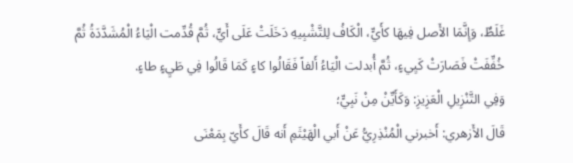غَلَطٌ، وَإِنَّمَا الأَصل فِيهَا كأَيٍّ، الْكَافُ لِلتَّشْبِيهِ دَخَلَتْ عَلَى أَيٍّ، ثُمَّ قُدِّمت الْيَاءُ الْمُشَدَّدَةُ ثُمَّ خُفِّفَتْ فَصَارَتْ كَيِيءٍ، ثُمَّ أُبدلت الْيَاءُ أَلفاً فَقَالُوا كاءٍ كَمَا قَالُوا فِي طَيِءٍ طاءٍ.
وَفِي التَّنْزِيلِ الْعَزِيزِ: وَكَأَيِّنْ مِنْ نَبِيٍّ؛
قَالَ الأَزهري: أَخبرني الْمُنْذِرِيُّ عَنْ أَبي الْهَيْثَمِ أَنه قَالَ كأَيّ بِمَعْنَى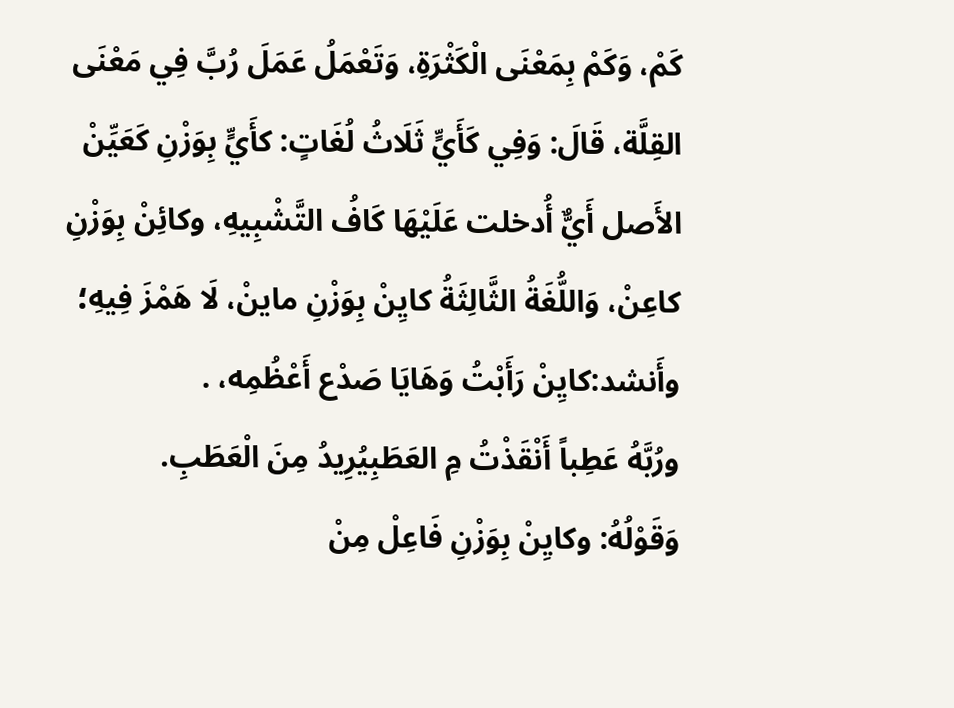كَمْ، وَكَمْ بِمَعْنَى الْكَثْرَةِ، وَتَعْمَلُ عَمَلَ رُبَّ فِي مَعْنَى القِلَّة، قَالَ: وَفِي كَأَيٍّ ثَلَاثُ لُغَاتٍ: كأَيٍّ بِوَزْنِ كَعَيِّنْ الأَصل أَيٌّ أُدخلت عَلَيْهَا كَافُ التَّشْبِيهِ، وكائِنْ بِوَزْنِ كاعِنْ، وَاللُّغَةُ الثَّالِثَةُ كايِنْ بِوَزْنِ ماينْ، لَا هَمْزَ فِيهِ؛
وأَنشد:كايِنْ رَأَبْتُ وَهَايَا صَدْع أَعْظُمِه، .
ورُبَّهُ عَطِباً أَنْقَذْتُ مِ العَطَبِيُرِيدُ مِنَ الْعَطَبِ.
وَقَوْلُهُ: وكايِنْ بِوَزْنِ فَاعِلْ مِنْ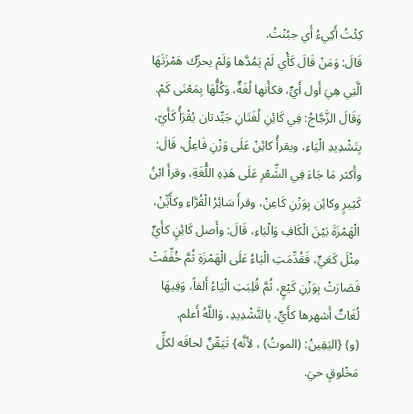كِئْتُ أَكِيءُ أَي جبُنْتُ.
قَالَ: وَمَنْ قَالَ كَأْي لَمْ يَمُدَّها وَلَمْ يحرِّك هَمْزَتَهَا الَّتِي هِيَ أَول أَيٍّ، فكأَنها لُغَةٌ، وَكُلُّهَا بِمَعْنَى كَمْ.
وَقَالَ الزَّجَّاجُ: فِي كَائِنِ لُغَتَانِ جَيِّدتان يُقْرَأُ كَأَيّ، بِتَشْدِيدِ الْيَاءِ، ويقرأُ كائِنْ عَلَى وَزْنِ فَاعِلْ، قَالَ: وأَكثر مَا جَاءَ فِي الشِّعْرِ عَلَى هَذِهِ اللُّغَةِ، وقرأَ ابْنُ كَثِيرٍ وكائِن بِوَزْنِ كَاعِنْ، وقرأَ سَائِرُ الْقُرَّاءِ وكأَيِّنْ، الْهَمْزَةَ بَيْنَ الْكَافِ وَالْيَاءِ، قَالَ: وأَصل كَائِنٍ كأَيٍّ مِثْلَ كَعَيٍّ، فَقُدِّمَتِ الْيَاءُ عَلَى الْهَمْزَةِ ثُمَّ خُفِّفَتْ فَصَارَتْ بِوَزْنِ كَيْعٍ، ثُمَّ قُلِبَتِ الْيَاءُ أَلفاً، وَفِيهَا لُغَاتٌ أَشهرها كأَيٍّ، بِالتَّشْدِيدِ، وَاللَّهُ أَعلم.
(و) {اليَقِينُ: (الموتُ) ، لأنَّه} تَيَقّنٌ لحاقَه لكلِّ مَخْلوقٍ حيَ.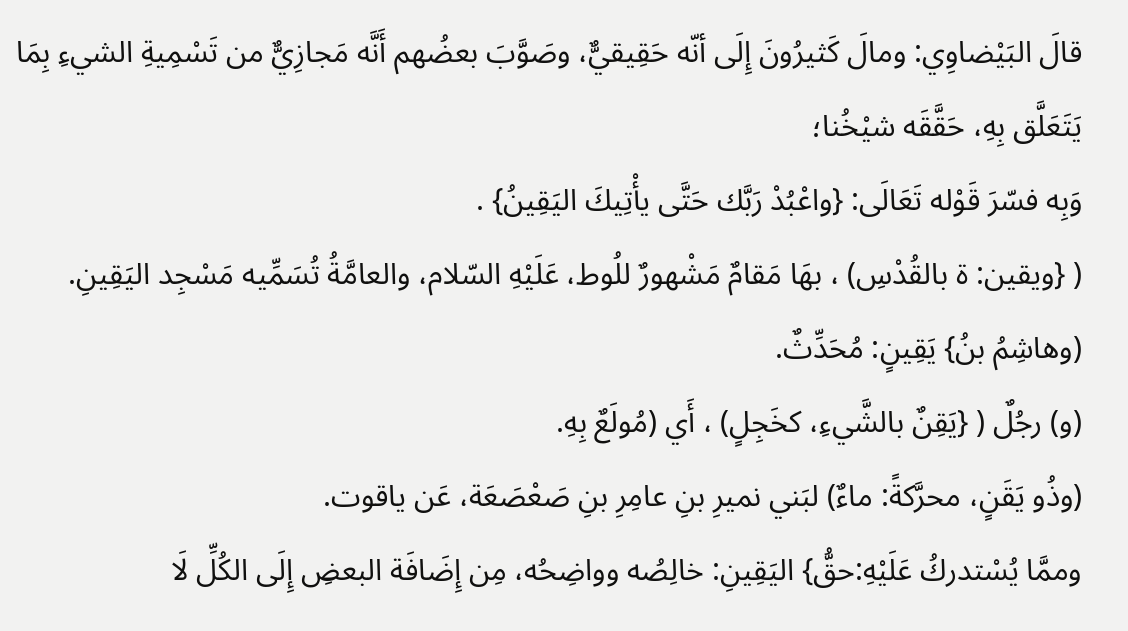قالَ البَيْضاوِي: ومالَ كَثيرُونَ إِلَى أنّه حَقِيقيٌّ، وصَوَّبَ بعضُهم أَنَّه مَجازِيٌّ من تَسْمِيةِ الشيءِ بِمَا يَتَعَلَّق بِهِ، حَقَّقَه شيْخُنا؛
وَبِه فسّرَ قَوْله تَعَالَى: {واعْبُدْ رَبَّك حَتَّى يأْتِيكَ اليَقِينُ} .
( {ويقين: ة بالقُدْسِ) ، بهَا مَقامٌ مَشْهورٌ للُوط، عَلَيْهِ السّلام، والعامَّةُ تُسَمِّيه مَسْجِد اليَقِينِ.
(وهاشِمُ بنُ} يَقِينٍ: مُحَدِّثٌ.
(و) رجُلٌ ( {يَقِنٌ بالشَّيءِ، كخَجِلٍ) ، أَي (مُولَعٌ بِهِ.
(وذُو يَقَنٍ، محرَّكةً: ماءٌ) لبَني نميرِ بنِ عامِرِ بنِ صَعْصَعَة، عَن ياقوت.
وممَّا يُسْتدركُ عَلَيْهِ:حقُّ} اليَقِينِ: خالِصُه وواضِحُه، مِن إِضَافَة البعضِ إِلَى الكُلِّ لَا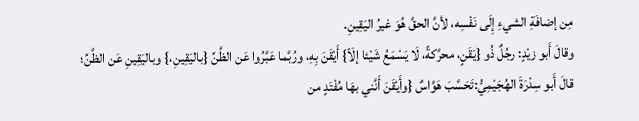مِن إضافَةِ الشيءِ إِلَى نَفْسِه، لأنَّ الحقَّ هُوَ غيرُ اليَقِينِ.
وقالَ أَبو زيْدٍ: رجُلٌ ذُو {يَقَنٍ، محرَّكةً، لَا يَسْمَعُ شَيْئا إلَاّ} أَيْقَنَ بِهِ، ورُبَّما عَبَّرُوا عَن الظَّنِّ {باليَقِينِ،} وباليَقِينِ عَن الظَّنِّ؛
قالَ أَبو سِدْرَةَ الهُجَيْمِيُّ:تَحَسَّبَ هَوَّاسٌ {وأَيْقَنَ أَنَّني بهَا مُفْتَدٍ من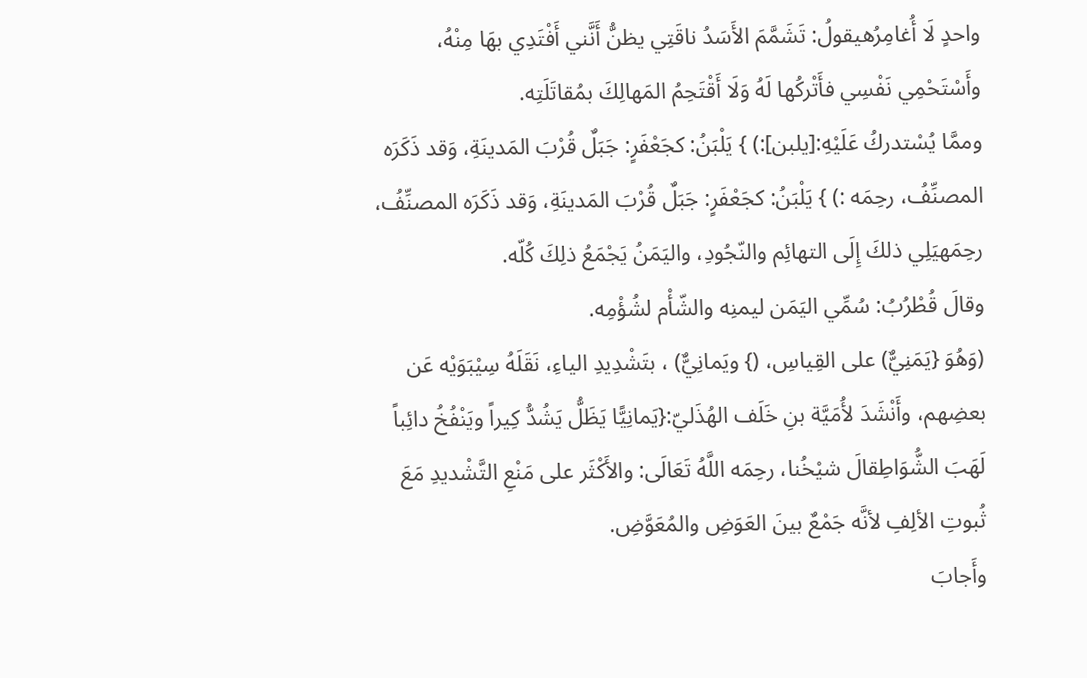واحدٍ لَا أُغامِرُهيقولُ: تَشَمَّمَ الأَسَدُ ناقَتِي يظنُّ أَنَّني أَفْتَدِي بهَا مِنْهُ، وأَسْتَحْمِي نَفْسِي فأَتْركُها لَهُ وَلَا أَقْتَحِمُ المَهالِكَ بمُقاتَلَتِه.
وممَّا يُسْتدركُ عَلَيْهِ:[يلبن]:) } يَلْبَنُ: كجَعْفَرٍ: جَبَلٌ قُرْبَ المَدينَةِ، وَقد ذَكَرَه المصنِّفُ، رحِمَه :) } يَلْبَنُ: كجَعْفَرٍ: جَبَلٌ قُرْبَ المَدينَةِ، وَقد ذَكَرَه المصنِّفُ، رحِمَهيَلِي ذلكَ إِلَى التهائِم والنّجُودِ، واليَمَنُ يَجْمَعُ ذلِكَ كُلّه.
وقالَ قُطْرُبُ: سُمِّي اليَمَن ليمنِه والشّأْم لشُؤْمِه.
(وَهُوَ {يَمَنِيٌّ) على القِياسِ، (} ويَمانِيٌّ) ، بتَشْدِيدِ الياءِ، نَقَلَهُ سِيْبَوَيْه عَن بعضِهم، وأَنْشَدَ لأُمَيَّة بنِ خَلَف الهُذَليّ:{يَمانِيًّا يَظَلُّ يَشُدُّ كِيراً ويَنْفُخُ دائِباً لَهَبَ الشُّوَاطِقالَ شيْخُنا، رحِمَه اللَّهُ تَعَالَى: والأَكْثَر على مَنْعِ التَّشْديدِ مَعَ ثُبوتِ الألِفِ لأنَّه جَمْعٌ بينَ العَوَضِ والمُعَوَّضِ.
وأَجابَ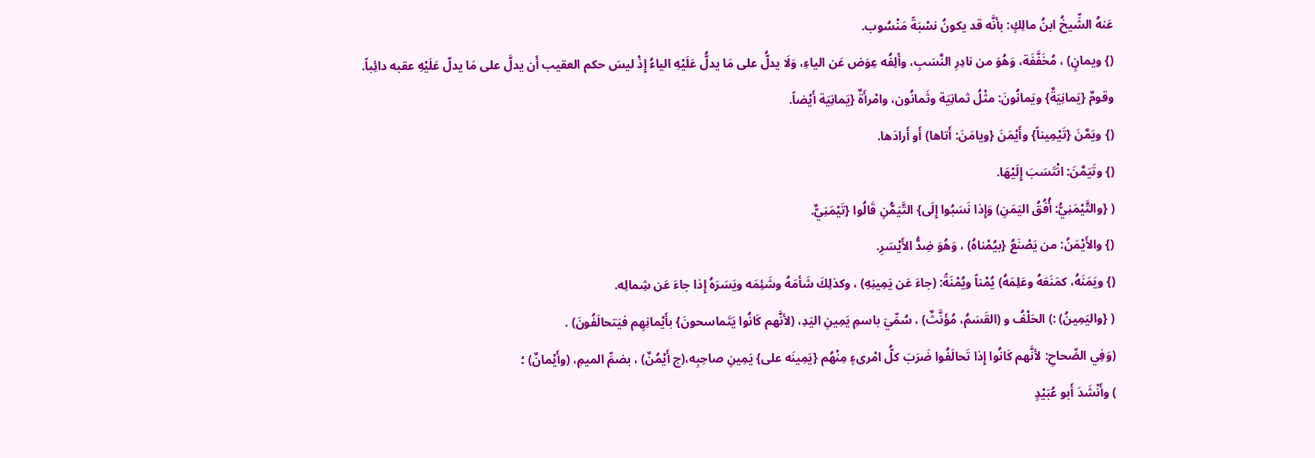عَنهُ الشِّيخُ ابنُ مالِكٍ: بأنَّه قد يكونُ نسْبَةً مَنْسُوب.
(} ويمانٍ) ، مُخَفَّفَة، وَهُوَ من نادِرِ النَّسَبِ، وأَلِفُه عِوَض عَن الياءِ، وَلَا يدلُّ على مَا يدلُّ عَلَيْهِ الياءُ إِذْ ليسَ حكم العقيب أَن يدلَّ على مَا يدلّ عَلَيْهِ عقبه دائِباً.
وقومٌ {يَمانِيَةٌ} ويَمانُونَ: مثْلُ ثمانِيَة وثَمانُون، وامْرأَةٌ {يَمانِيَة أَيْضاً.
(} ويَمَّنَ {تَيْمِيناً} وأَيْمَنَ {ويامَنَ: أَتاها) أَو أَرادَها.
(} وتَيَمَّنَ: انْتَسَبَ إِلَيْهَا.
( {والتَّيْمَنِيُّ: أُفُقُ اليَمَنِ) وَإِذا نَسَبُوا إِلَى} التَّيَمُّنِ قَالُوا {تَيْمَنِيٌّ.
(} والأَيْمَنُ: من يَصْنَعُ {بيُمْناهُ) ، وَهُوَ ضِدُّ الأَيْسَرِ.
(} ويَمَنَهُ، كمَنَعَهُ وعَلِمَهُ) يُمْناً ويُمْنَةً: (جاءَ عَن يَمِينِهِ) ، وكذلِكَ شَأمَهُ وشَئِمَه ويَسَرَهُ إِذا جاءَ عَن شِمالِه.
( {واليَمِينُ) :) الحَلْفُ و (القَسَمُ، مُؤَنَّثٌ) ، سُمِّيَ باسمِ يَمِينِ اليَدِ، (لأنَّهم كَانُوا يَتَماسحونَ} بأَيْمانِهِم فيَتحالَفُونَ) .
(وَفِي الصِّحاحِ: لأنَّهم كَانُوا إِذا تَحالَفُوا ضَرَبَ كلُّ امْرىءٍ مِنْهُم {يَمِينَه على} يَمِينِ صاحِبِه،(ج أَيْمُنٌ) ، بضمِّ الميمِ، (وأَيْمانٌ) ؛
) وأَنْشَدَ أَبو عُبَيْدٍ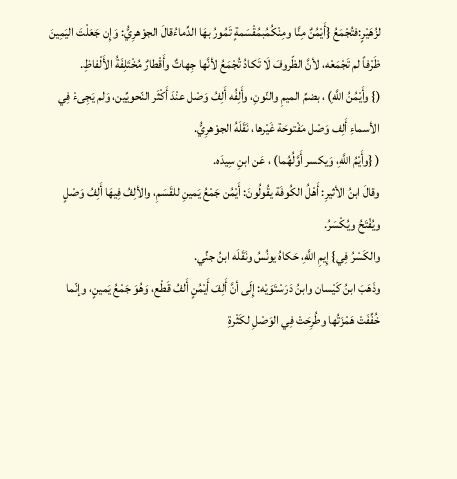لزُهَيْرٍ:فتُجْمَعُ {أَيْمُنٌ مِنَّا ومِنْكُمُبمُقْسَمةٍ تَمُورُ بهَا الدِّماءُقالَ الجوْهرِيُّ: وَإِن جَعَلْتَ اليَمِينَ ظَرْفاً لم تَجْمَعْه، لأنَّ الظّروفَ لَا تَكادُ تُجْمَعُ لأنَّها جِهاتٌ وأَقْطارٌ مُخْتَلِفَةُ الأَلْفاظِ.
(} وأَيْمُنُ اللَّهِ) ، بضمِّ الميمِ والنّونِ، وأَلِفُه أَلِفُ وَصْل عنْدَ أَكْثَر النّحويِّين، وَلم يَجِىءْ فِي الأسماءِ أَلِف وَصْل مَفْتوحَة غَيْرها، نَقَلَهُ الجوْهرِيُّ.
( {وأَيْمُ اللَّهِ، وَيكسر أَوَّلُهُما) ، عَن ابنِ سِيدَه.
وقالَ ابنُ الأثيرِ: أَهْلُ الكُوفَة يقُولُونَ: أَيْمُن جَمْعُ يَمينِ للقَسَمِ، والألِفُ فِيهَا أَلِفُ وَصْلٍ ويُفْتَحُ ويُكْسَرُ.
والكَسْرُ فِي} إِيمِ اللَّهِ، حَكاهُ يونُسُ ونَقَلَه ابنُ جنِّي.
وذَهَبَ ابنُ كَيْسان وابنُ دَرَسْتَوَيْه: إِلَى أنَّ أَلِفَ أَيْمُنٍ أَلفُ قَطْع، وَهُوَ جَمْعُ يَمينٍ، وإنّما خُفِّفَتْ هَمْزَتُها وطُرِحَتْ فِي الوَصْلِ لكَثْرةِ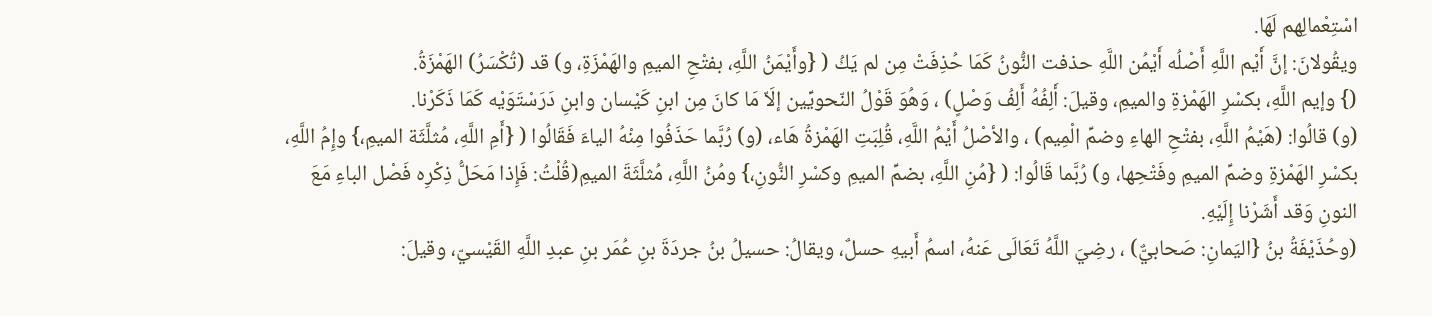اسْتِعْمالِهم لَهَا.
ويقُولانَ: إنَّ أَيْم اللَّهِ أَصْلُه أَيْمُن اللَّهِ حذفت النُّونُ كَمَا حُذِفَتْ مِن لم يَكُ ( {وأَيْمَنُ اللَّهِ، بفتْحِ الميمِ والهَمْزَةِ، و) قد (تُكْسَرُ) الهَمْزَةُ.
(} وإيم اللَّهِ، بكسْرِ الهَمْزةِ والميمِ، وقيلَ: أَلِفُهُ أَلِفُ وَصْلٍ) ، وَهُوَ قَوْلُ النّحويِّين إلَاّ مَا كانَ مِن ابنِ كَيْسان وابنِ دَرَسْتَوَيْه كَمَا ذَكَرْنا.
(و) قالُوا: (هَيْمُ اللَّهِ، بفتْحِ الهاءِ وضمِّ الْمِيم) ، والأصْلُ أَيْمُ اللَّهِ، قُلِبَتِ الهَمْزةُ هَاء، (و) رُبَّما حَذَفُوا مِنْهُ الياءَ فَقَالُوا ( {أَمِ اللَّهِ، مُثلَّثَة الميمِ،} وإِمُ اللَّهِ، بكسْرِ الهَمْزةِ وضمِّ الميمِ وفَتْحِها، و) رُبَّما قَالُوا: ( {مُنِ اللَّهِ، بضمِّ الميمِ وكسْرِ النُّونِ،} ومُنُ اللَّهِ، مُثلَّثَةَ الميمِ(قُلْتُ: فَإِذا مَحَلُّ ذِكْرِه فَصْل الباءِ مَعَ النونِ وَقد أَشَرْنا إِلَيْهِ.
(وحُذَيْفَةُ بنُ {اليَمانِ: صَحابيٌّ) ، رضِيَ اللَّهُ تَعَالَى عَنهُ، اسمُ أَبيهِ حسلٌ، ويقالُ: حسيلُ بنُ جردَةَ بنِ عُمَر بنِ عبدِ اللَّهِ القَيْسيّ، وقيلَ: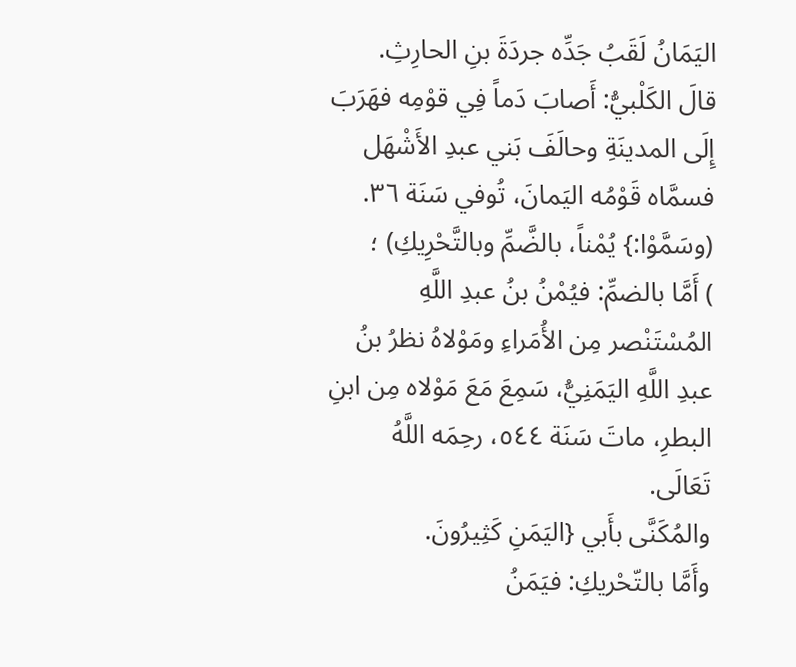اليَمَانُ لَقَبُ جَدِّه جردَةَ بنِ الحارِثِ.
قالَ الكَلْبيُّ: أَصابَ دَماً فِي قوْمِه فهَرَبَ إِلَى المدينَةِ وحالَفَ بَني عبدِ الأَشْهَل فسمَّاه قَوْمُه اليَمانَ، تُوفي سَنَة ٣٦.
(وسَمَّوْا:} يُمْناً، بالضَّمِّ وبالتَّحْرِيكِ) ؛
) أَمَّا بالضمِّ: فيُمْنُ بنُ عبدِ اللَّهِ المُسْتَنْصر مِن الأُمَراءِ ومَوْلاهُ نظرُ بنُ عبدِ اللَّهِ اليَمَنِيُّ، سَمِعَ مَعَ مَوْلاه مِن ابنِ البطرِ، ماتَ سَنَة ٥٤٤، رحِمَه اللَّهُ تَعَالَى.
والمُكَنَّى بأَبي {اليَمَنِ كَثِيرُونَ.
وأَمَّا بالتّحْريكِ: فيَمَنُ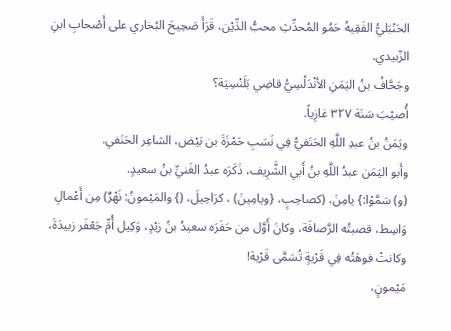الحَنْبَليُّ الفَقِيهُ حَمُو المُحدِّثِ محبُّ الدِّيْن، قَرَأَ صَحِيحَ البُخاري على أَصْحابِ ابنِ الزّبيدي.
وجَحَّافُ بنُ اليَمَنِ الأنْدَلُسِيُّ قاضِي بَلَنْسِيَة؟
أُصيْبَ سَنَة ٣٢٧ غازِياً.
ويَمَنُ بنُ عبدِ اللَّهِ الحَنَفيُّ فِي نَسَبِ حَمْزَةَ بن بَيْض، الشاعِر الحَنَفي.
وأَبو اليَمَن عبدُ اللَّهِ بنُ أَبي الشَّرِيف، ذَكَرَه عبدُ الغَنيِّ بنُ سعيدٍ.
(و) سَمَّوْا:} يامِنَ، (كصاحِبٍ، {ويامِينَ) ، كرَاحِيلَ، (} والمَيْمونُ: نَهْرٌ) مِن أَعْمالِ وَاسِط، قصبتُه الرَّصافَة، وكانَ أَوَّل من حَفَرَه سعيدُ بنُ زيْدٍ، وَكِيل أُمِّ جَعْفَر زبيدَةَ، وكانتْ فوهَتُه فِي قَرْيةٍ تُسَمَّى قَرْية!
مَيْمونٍ،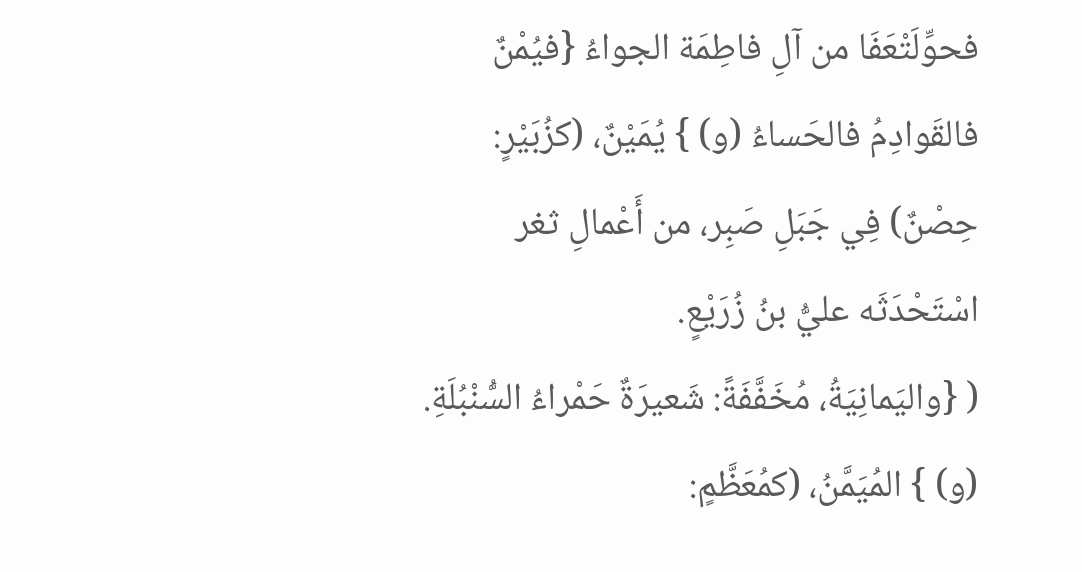فحوِّلَتْعَفَا من آلِ فاطِمَة الجواءُ {فيُمْنٌ فالقَوادِمُ فالحَساءُ (و) } يُمَيْنٌ، (كزُبَيْرٍ: حِصْنٌ) فِي جَبَلِ صَبِر، من أَعْمالِ ثغر اسْتَحْدَثَه عليُّ بنُ زُرَيْعٍ.
( {واليَمانِيَةُ، مُخَفَّفَةً: شَعيرَةٌ حَمْراءُ السُّنْبُلَةِ.
(و) } المُيَمَّنُ، (كمُعَظَّمٍ: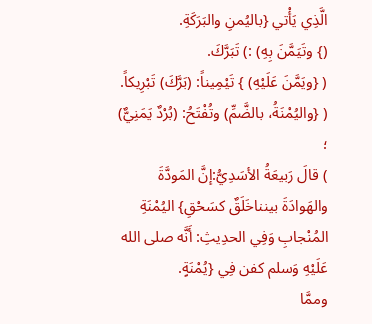الَّذِي يَأْتي {باليُمنِ والبَرَكَةِ.
(} وتَيَمَّنَ بِهِ) :) تَبَرَّكَ.
( {ويَمَّنَ عَلَيْهِ) } تَيْمِيناً: (بَرَّكَ) تَبْرِيكاً.
( {واليُمْنَةُ، بالضَّمِّ) وتُفْتَحُ: (بُرْدٌ يَمَنِيٌّ) ؛
) قالَ رَبيعَةُ الأسَدِيُّ:إنَّ المَودَّةَ والهَوادَةَ بينناخَلَقٌ كسَحْقِ} اليُمْنَةِ المُنْجابِ وَفِي الحدِيثِ: أَنَّه صلى الله عَلَيْهِ وَسلم كفن فِي {يُمْنَةٍ.
وممَّا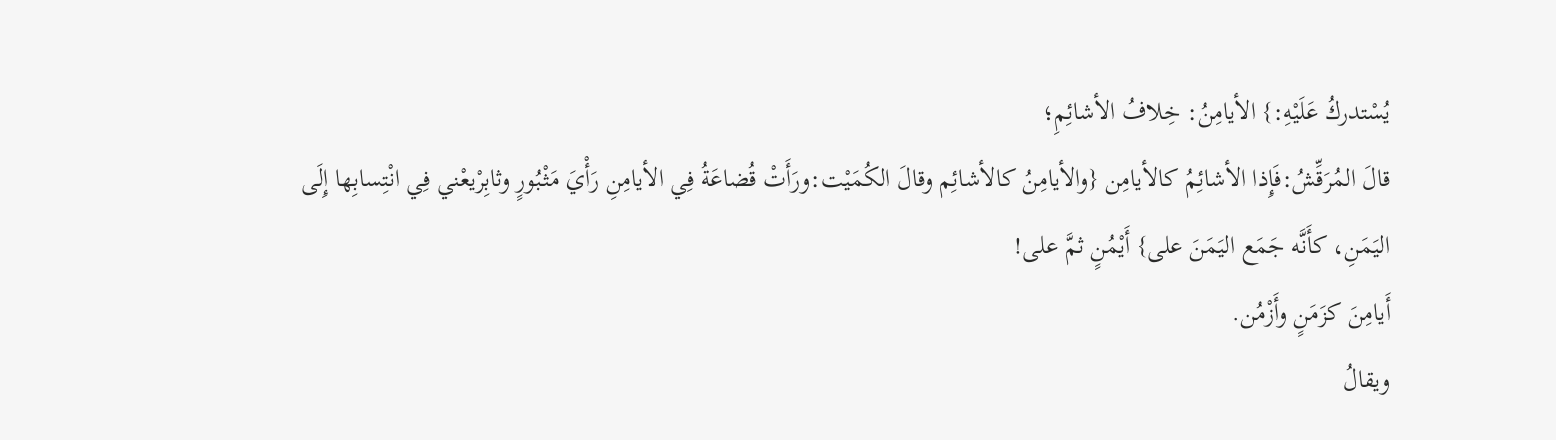يُسْتدركُ عَلَيْهِ:} الأيامِنُ: خِلافُ الأشائِمِ؛
قالَ المُرَقِّشُ:فَإِذا الأشائِمُ كالأيامِن {والأيامِنُ كالأشائِم وقالَ الكُمَيْت:ورَأَتْ قُضاعَةُ فِي الأيامِنِ رَأْيَ مَثْبُورٍ وثابِرْيعْني فِي انْتِسابِها إِلَى اليَمَنِ، كأَنَّه جَمَع اليَمَنَ على} أَيْمُنٍ ثمَّ على!
أَيامِنَ كزَمَنٍ وأَزْمُن.
ويقالُ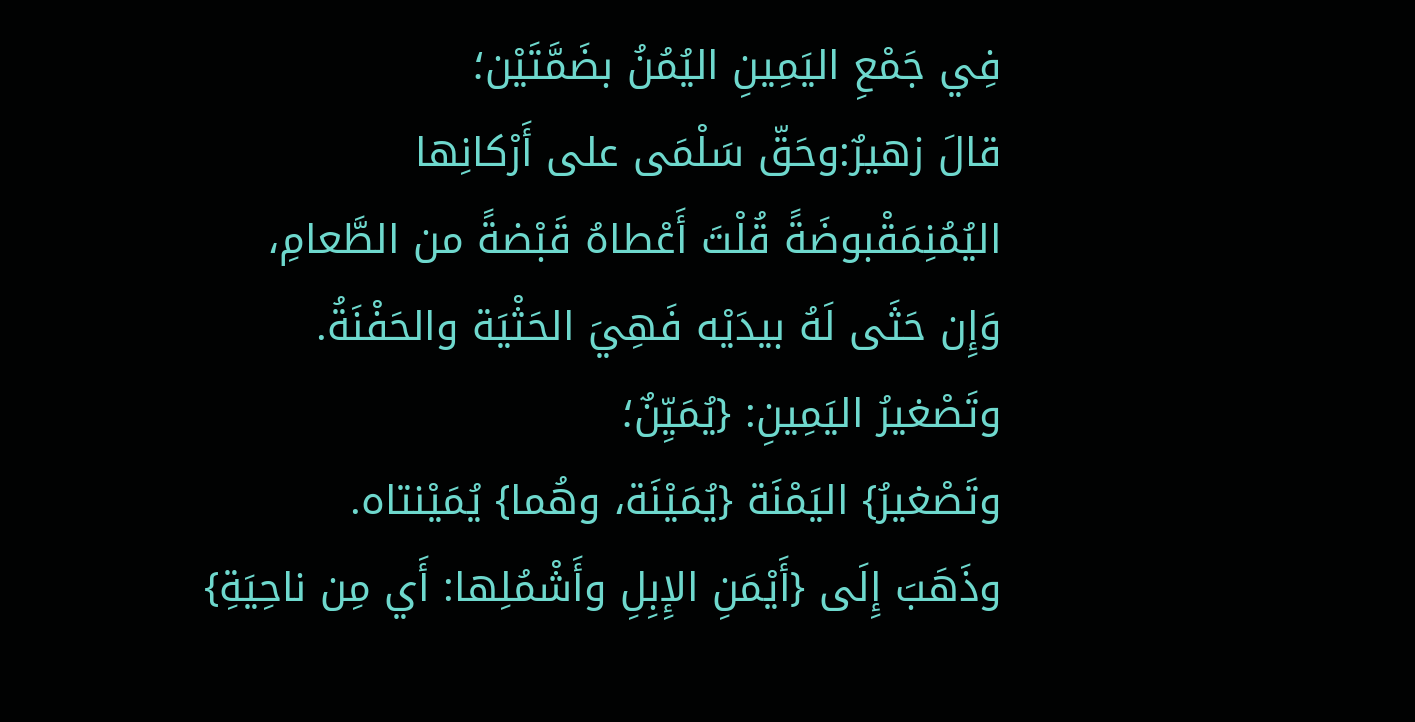فِي جَمْعِ اليَمِينِ اليُمُنُ بضَمَّتَيْن؛
قالَ زهيرٌ:وحَقّ سَلْمَى على أَرْكانِها اليُمُنِمَقْبوضَةً قُلْتَ أَعْطاهُ قَبْضةً من الطَّعامِ، وَإِن حَثَى لَهُ بيدَيْه فَهِيَ الحَثْيَة والحَفْنَةُ.
وتَصْغيرُ اليَمِينِ: {يُمَيِّنٌ؛
وتَصْغيرُ} اليَمْنَة {يُمَيْنَة، وهُما} يُمَيْنتاه.
وذَهَبَ إِلَى {أَيْمَنِ الإِبِلِ وأَشْمُلِها: أَي مِن ناحِيَةِ}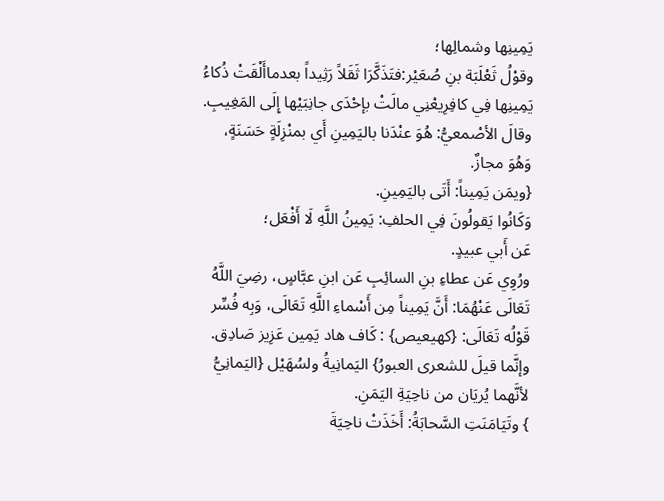يَمِينِها وشمالِها؛
وقوْلُ ثَعْلَبَة بنِ صُعَيْر:فتَذَكَّرَا ثَقَلاً رَثِيداً بعدماأَلْقَتْ ذُكاءُ يَمِينِها فِي كافِرِيعْنِي مالَتْ بإحْدَى جانِبَيْها إِلَى المَغِيبِ.
وقالَ الأصْمعيُّ: هُوَ عنْدَنا باليَمِينِ أَي بمنْزِلَةٍ حَسَنَةٍ، وَهُوَ مجازٌ.
{ويمَن يَمِيناً: أَتَى باليَمِينِ.
وَكَانُوا يَقولُونَ فِي الحلفِ: يَمِينُ اللَّهِ لَا أَفْعَل؛
عَن أَبي عبيدٍ.
ورُوِي عَن عطاءِ بنِ السائِبِ عَن ابنِ عبَّاسٍ، رضِيَ اللَّهُ تَعَالَى عَنْهُمَا: أَنَّ يَمِيناً مِن أَسْماءِ اللَّهِ تَعَالَى، وَبِه فُسِّر قَوْلُه تَعَالَى: {كهيعيص} : كَاف هاد يَمِين عَزِيز صَادِق.
وإنَّما قيلَ للشعرى العبورُ} اليَمانِيةُ ولسُهَيْل {اليَمانِيُّ لأنَّهما يُريَان من ناحِيَةِ اليَمَنِ.
} وتَيَامَنَتِ السَّحابَةُ: أَخَذَتْ ناحِيَةَ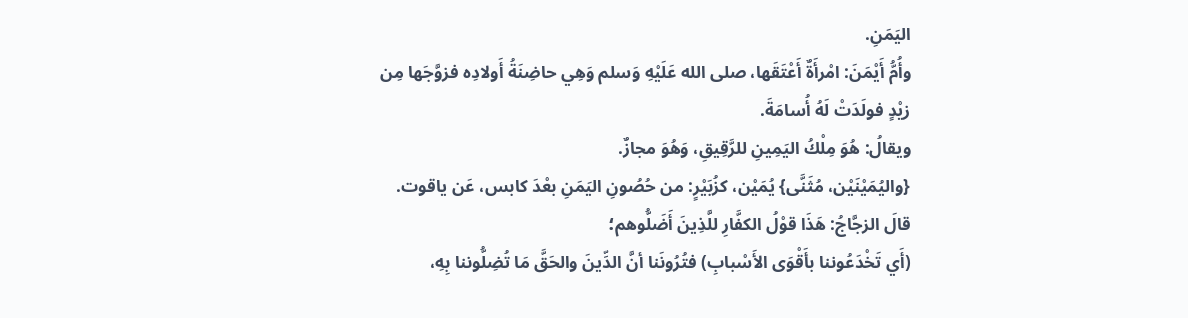اليَمَنِ.
وأُمُّ أَيْمَنَ: امْرأَةٌ أَعْتَقَها، صلى الله عَلَيْهِ وَسلم وَهِي حاضِنَةُ أَولادِه فزوَّجَها مِن زيْدٍ فولَدَتْ لَهُ أُسامَةَ.
ويقالُ: هُوَ مِلْكُ اليَمِينِ للرَّقِيقِ، وَهُوَ مجازٌ.
{واليُمَيْنَيْن، مُثَنَّى} يُمَيْن، كزُبَيْرٍ: من حُصُونِ اليَمَنِ بعْدَ كابس، عَن ياقوت.
قالَ الزجَّاجُ: هَذَا قوْلُ الكفَّارِ للَّذِينَ أَضَلُّوهم؛
(أَي تَخْدَعُوننا بأَقْوَى الأَسْبابِ) فتُرُونَنا أنَّ الدِّينَ والحَقَّ مَا تُضِلُّوننا بِهِ،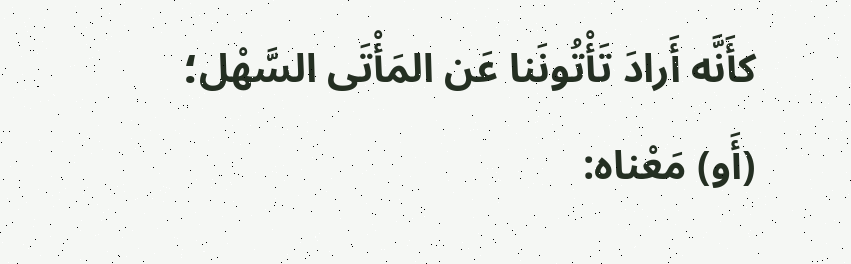كأَنَّه أَرادَ تَأْتُونَنا عَن المَأْتَى السَّهْل؛
(أَو) مَعْناه: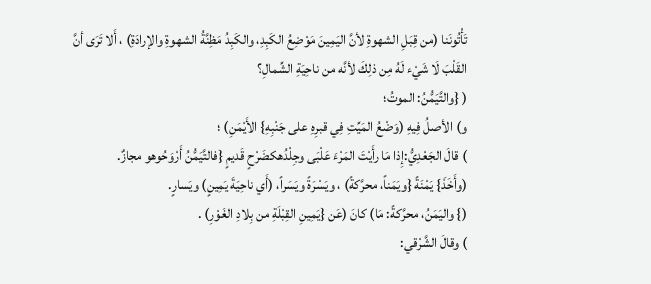تَأْتُونَنا (من قِبَلِ الشهوةِ لأنَّ اليَمِينَ مَوْضِعُ الكَبِدِ، والكَبِدُ مَظِنَّةُ الشهوةِ والإرادَةِ) ، أَلا تَرَى أنَّ القَلْبَ لَا شَيْء لَهُ مِن ذلِكَ لأنَّه من ناحِيَةِ الشِّمالِ؟
( {والتَّيَمُّنُ: الموتُ؛
و) الأصلُ فِيهِ (وَضْعُ المَيِّتِ فِي قبرِهِ على جَنْبِهِ} الأَيْمَنِ) ؛
) قالَ الجَعْدِيُّ:إِذا مَا رأَيْتَ المَرْءَ عَلْبَى وجِلْدُهكضَرْحٍ قَديمٍ {فالتَّيَمُّنُ أَرْوَحُوهو مجازٌ.
(وأَخَذَ} يَمْنَةً {ويَمَناً، محرَّكةً) ، ويَسْرَةً ويَسَراً، (أَي ناحِيَةَ يَمِينٍ) ويَسارٍ.
(} واليَمَنُ، محرَّكةً: مَا) كانَ (عَن {يَمِينِ القِبْلَةِ من بِلادِ الغَوْرِ) .
) وقالَ الشَّرْقي: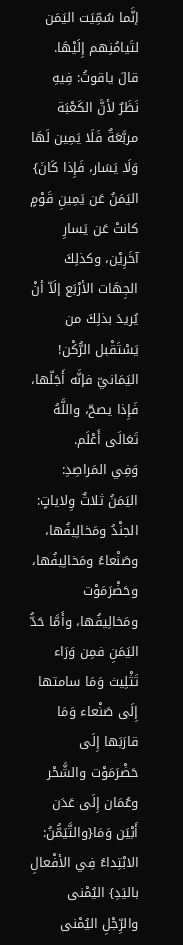إنَّما سُمِّيَت اليَمَن لتَيامُنِهم إِلَيْهَا.
قالَ ياقوتُ: فِيهِ نَظَرٌ لأنَّ الكَعْبَة مربَّعَةٌ فَلَا يَمِين لَهَا وَلَا يَسَار، فَإِذا كَانَ} اليَمَنُ عَن يَمِينِ قَوْمٍ كانتْ عَن يَسارِ آخَرِيْن، وكذلِكَ الجِهَات الأرْبَع إلَاّ أنْ يُريدَ بذلِكَ من يَسْتَقْبل الرُّكْن!
اليَمَانيّ فإنَّه أَجَلّها، فَإِذا يصحّ، واللَّهُ تَعَالَى أَعْلَم.
وَفِي المَراصِدِ: اليَمَنُ ثلاثٌ وِلاياتٍ: الجنْدُ ومَخالِيفُها، وصَنْعاءُ ومَخالِيفُها، وحَضْرَمَوْت ومَخالِيفُها، وأَمَّا حَدُّ اليَمَنِ فمِن وَرَاء تَثْلِيث وَمَا سامتها إِلَى صَنْعاء وَمَا قارَبَها إِلَى حَضْرَمَوْت والشَّحْر وعُمَان إِلَى عَدَن أَبْيَن وَمَا{والتَّيَمُّنُ: الابْتِداءُ فِي الأفْعالِ باليَدِ} اليُمْنى والرِّجْلِ اليُمْنى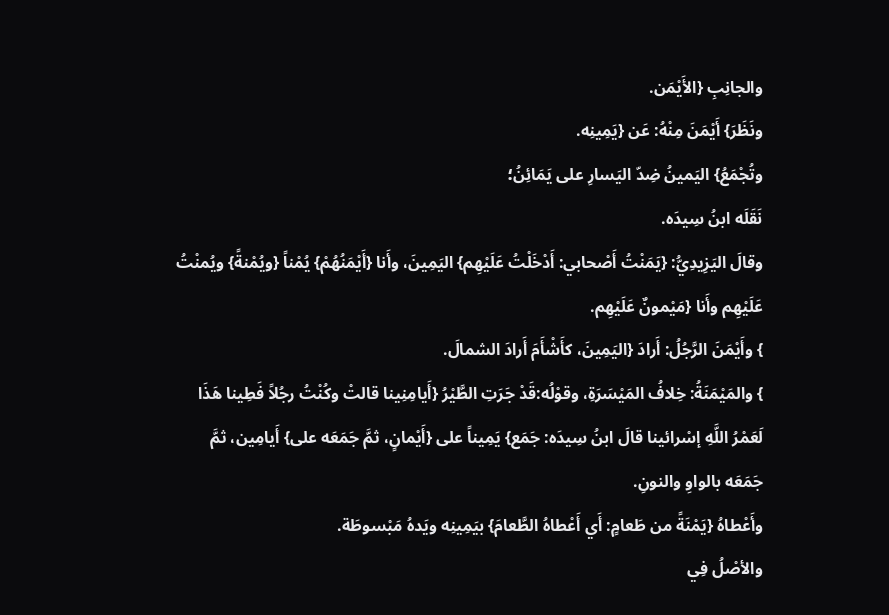والجانِبِ {الأَيْمَن.
ونَظَرَ} أَيْمَنَ مِنْهُ: عَن {يَمِينِه.
وتُجْمَعُ} اليَمينُ ضِدّ اليَسارِ على يَمَائِنُ؛
نَقَلَه ابنُ سِيدَه.
وقالَ اليَزِيدِيُّ: {يَمَنْتُ أَصْحابي: أَدْخَلْتُ عَلَيْهِم} اليَمِينَ، وأَنا {أَيْمَنُهُمْ} يُمْناً {ويُمْنةً} ويُمنْتُ عَلَيْهِم وأَنا {مَيْمونٌ عَلَيْهِم.
} وأَيْمَنَ الرَّجُلُ: أَرادَ {اليَمِينَ، كأَشْأَمَ أَرادَ الشمالَ.
} والمَيْمَنَةُ: خِلافُ المَيْسَرَةِ، وقوْلُه:قَدْ جَرَتِ الطَّيْرُ {أَيامِنِينا قالتْ وكُنْتُ رجُلاً فَطِينا هَذَا لَعَمْرُ اللَّهِ إسْرائينا قالَ ابنُ سِيدَه: جَمَع} يَمِيناً على {أَيْمانٍ، ثمَّ جَمَعَه على} أَيامِين، ثمَّ جَمَعَه بالواوِ والنونِ.
وأَعْطاهُ {يَمْنَةً من طَعامٍ: أَي أَعْطاهُ الطَّعامَ} بيَمِينِه ويَدهُ مَبْسوطَة.
والأصْلُ فِي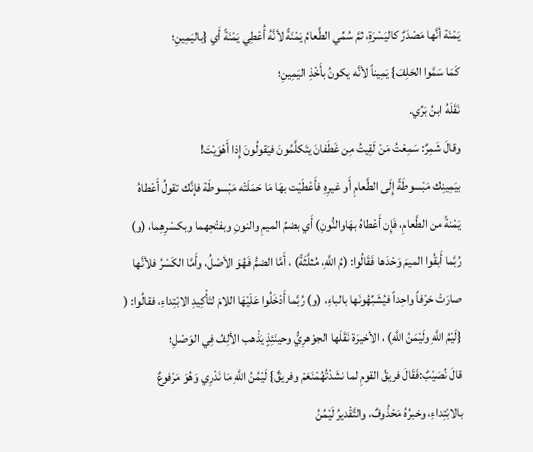يَمْنَة أنَّها مَصْدَرٌ كاليَسْرَةِ، ثمَّ سُمِّي الطَّعامُ يَمْنَةً لأنَّهُ أُعْطِي يَمْنَةً أَي {باليَمِينِ؛
كَمَا سَمَّوا الحَلِفَ} يَمِيناً لأنَّه يكونُ بأَخْذِ اليَمِينِ؛
نَقَلَهُ ابنُ بَرِّي.
وقالَ شَمِرٌ: سَمِعْتُ مَنْ لَقِيتُ مِن غَطَفانَ يتَكلَّمُونَ فيَقولُونَ إِذا أَهْوَيْتَ!
بيَمِينِك مَبْسوطَةً إِلَى الطَّعامِ أَو غيرِهِ فأَعْطَيْت بهَا مَا حَمَلَتْه مَبْسوطَة فإنَّك تقولُ أَعْطاهُ يَمْنةً من الطَّعامِ، فَإِن أَعْطاهُ بهَاوالنُّونِ) أَي بضمِّ الميمِ والنونِ وبفتْحِهما وبكسْرِهِما، (و) رُبَّما أَبقُوا الميمَ وَحْدَها فَقَالُوا: (مُ اللَّهِ، مُثلَّثَةً) ، أَمَّا الضمُّ فَهُوَ الأصْلُ، وأَمَّا الكَسْرُ فلأنَّها صارَتْ حَرْفاً واحِداً فيُشَبِّهُونَها بالباءِ، (و) رُبَّما أَدْخَلُوا عَلَيْهَا اللامَ لتَأْكِيدِ الابْتِداءِ، فقالُوا: ( {لَيْمُ اللَّهِ ولَيْمَنُ اللَّهِ) ، الأخيرَة نَقَلَها الجوْهرِيُّ وحينَئِذٍ يَذْهب الألِفُ فِي الوَصْلِ؛
قالَ نُصَيْبٌ:فَقَالَ فريقُ القومِ لما نشَدْتُهُمْنَعَمْ وفريقٌ} لَيْمُنُ اللَّهِ مَا نَدْرِي وَهُوَ مَرْفوعٌ بالابْتِداءِ، وخبرُهُ مَحْذُوفٌ، والتَّقْديرُ لَيْمُنُ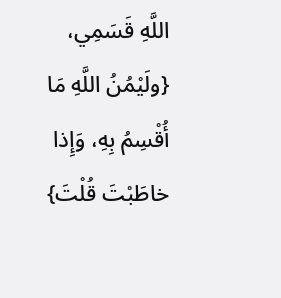اللَّهِ قَسَمِي، {ولَيْمُنُ اللَّهِ مَا أُقْسِمُ بِهِ، وَإِذا خاطَبْتَ قُلْتَ}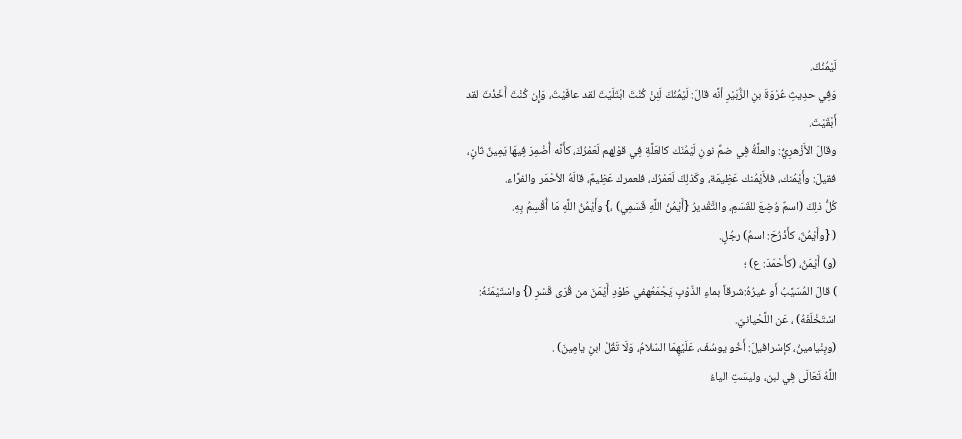لَيْمُنُكَ.
وَفِي حدِيثِ عُرْوَةَ بنِ الزُّبَيْرِ أنَّه قالَ: لَيْمُنُكَ لَئِنْ كُنْتَ ابْتَلَيْتَ لقد عافَيْتَ، وَإِن كُنْتَ أَخَذْتَ لقد أَبْقَيْتَ.
وقالَ الأَزْهرِيُّ: والعلَّةُ فِي ضمِّ نونِ لَيْمُنَك كالعَلَّةِ فِي قوْلِهم لَعَمْرُكَ، كأَنَّه أُضْمِرَ فِيهَا يَمِينٌ ثانٍ، فقيلَ: وأَيْمُنك، فلأَيْمُنك عَظِيمَة، وكَذلِكَ لَعَمْرُك، فلعمرك عَظِيمٌ، قالَهُ الأحْمَر والفرَّاء.
كُلُّ ذلِكَ (اسمٌ وُضِعَ للقَسَمِ، والتَّقْديرُ {أَيْمُنُ اللَّهِ قَسَمِي) ،} وأَيْمُنُ اللَّهِ مَا أُقْسِمُ بِهِ.
( {وأَيْمُنٌ، كأَذْرُحَ: اسمُ) رجُلٍ.
(و) أَيْمَنُ، (كأَحْمَدَ: ع) ؛
) قالَ المُسَيَّبُ أَو غيرُهُ:شرقاً بماءِ الذّوْبِ يَجْمَعُهفي طَوْدِ أَيْمَنَ من قُرَى قَسْرِ (} واسْتَيْمَنَهُ: اسْتَخْلَفَهُ) ، عَن اللَّحْيانيّ.
(وبِنْيامينُ، كإسْرافيلَ: أَخُو يوسُفَ، عَلَيْهِمَا السّلامُ، وَلَا تَقُلْ ابنِ يامِينَ) .
اللَّهُ تَعَالَى فِي لبن، وليسَتِ الياءُ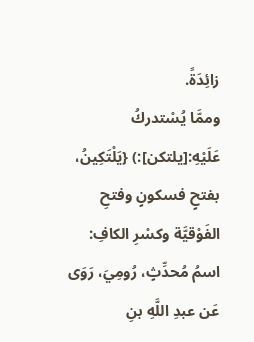زائِدَةً.
وممَّا يُسْتدركُ عَلَيْهِ:[يلتكن]:) {يَلْتَكِينُ، بفتحٍ فسكونٍ وفتحِ الفَوْقيَّة وكسْرِ الكافِ: اسمُ مُحدِّثٍ، رُومِيَ، رَوَى عَن عبدِ اللَّهِ بنِ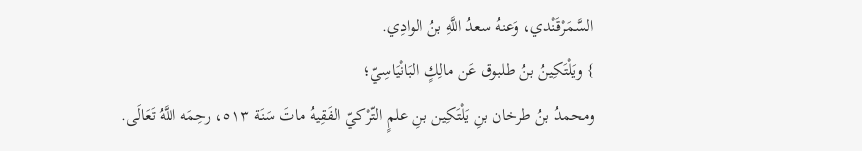السَّمَرْقَنْدي، وَعنهُ سعدُ اللَّهِ بنُ الوادِي.
} ويَلْتَكِينُ بنُ طلبوق عَن مالِكٍ البَانْيَاسِيّ؛
ومحمدُ بنُ طرخان بنِ يَلْتَكِين بنِ علمٍ التّرْكيّ الفَقِيهُ ماتَ سَنَة ٥١٣، رحِمَه اللَّهُ تَعَالَى.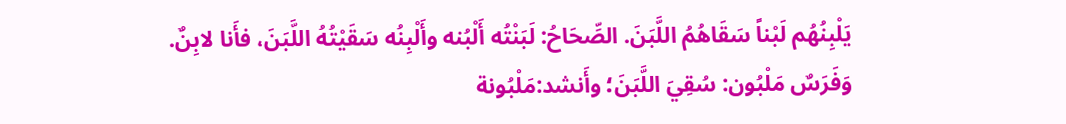يَلْبِنُهُم لَبْناً سَقَاهُمُ اللَّبَنَ. الصِّحَاحُ: لَبَنْتُه أَلْبُنه وأَلْبِنُه سَقَيْتُهُ اللَّبَنَ، فأَنا لابِنٌ. وَفَرَسٌ مَلْبُون: سُقِيَ اللَّبَنَ؛ وأَنشد:مَلْبُونة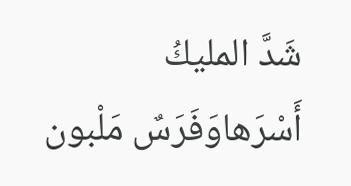شَدَّ المليكُ أَسْرَهاوَفَرَسٌ مَلْبون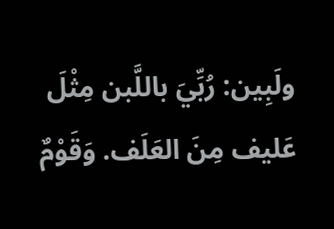ولَبِين: رُبِّيَ باللَّبن مِثْلَ عَليف مِنَ العَلَف. وَقَوْمٌ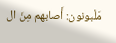مَلْبونون: أَصابهم مِنَ ال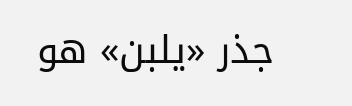جذر «يلبن» هو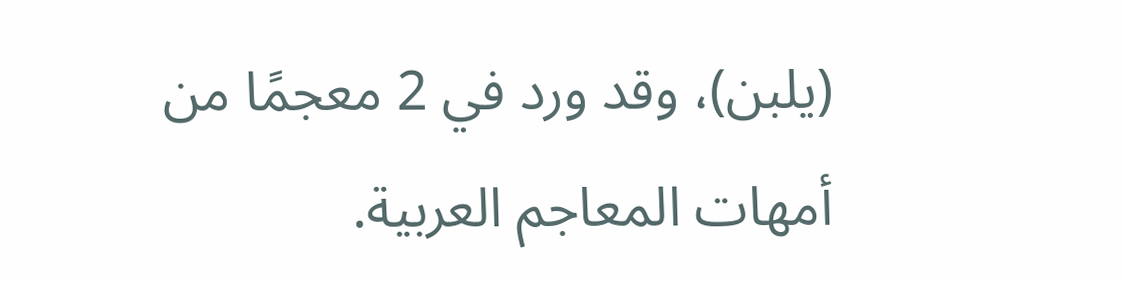(يلبن)، وقد ورد في 2 معجمًا من أمهات المعاجم العربية.